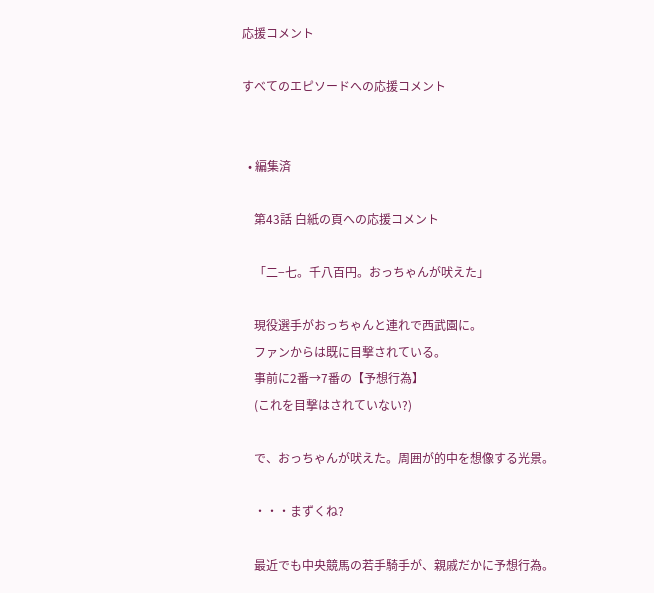応援コメント

すべてのエピソードへの応援コメント


  • 編集済

    第43話 白紙の頁への応援コメント

    「二−七。千八百円。おっちゃんが吠えた」

    現役選手がおっちゃんと連れで西武園に。
    ファンからは既に目撃されている。
    事前に2番→7番の【予想行為】
    (これを目撃はされていない?)

    で、おっちゃんが吠えた。周囲が的中を想像する光景。

    ・・・まずくね?

    最近でも中央競馬の若手騎手が、親戚だかに予想行為。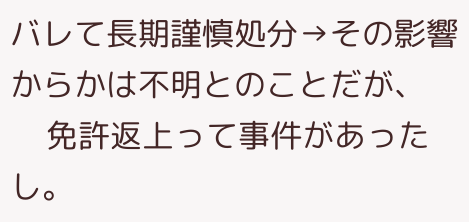バレて長期謹慎処分→その影響からかは不明とのことだが、
    免許返上って事件があったし。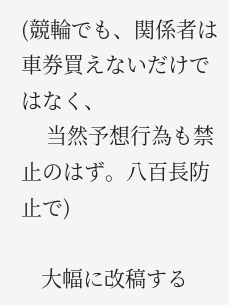(競輪でも、関係者は車券買えないだけではなく、
     当然予想行為も禁止のはず。八百長防止で)

    大幅に改稿する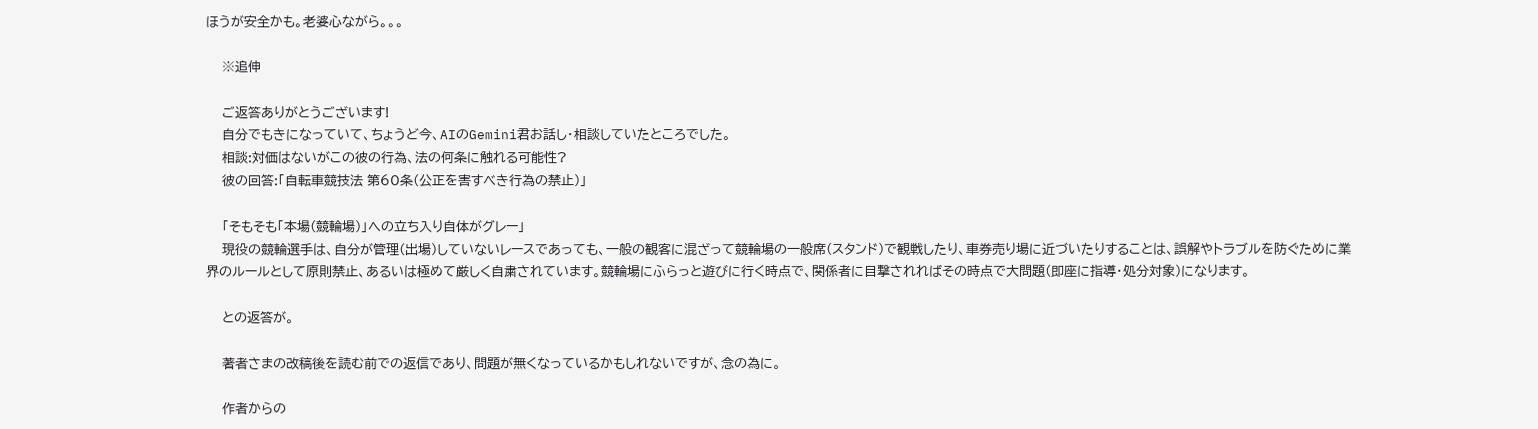ほうが安全かも。老婆心ながら。。。

    ※追伸

    ご返答ありがとうございます!
    自分でもきになっていて、ちょうど今、AIのGemini君お話し・相談していたところでした。
    相談:対価はないがこの彼の行為、法の何条に触れる可能性?
    彼の回答:「自転車競技法 第60条(公正を害すべき行為の禁止)」

    「そもそも「本場(競輪場)」への立ち入り自体がグレー」
    現役の競輪選手は、自分が管理(出場)していないレースであっても、一般の観客に混ざって競輪場の一般席(スタンド)で観戦したり、車券売り場に近づいたりすることは、誤解やトラブルを防ぐために業界のルールとして原則禁止、あるいは極めて厳しく自粛されています。競輪場にふらっと遊びに行く時点で、関係者に目撃されればその時点で大問題(即座に指導・処分対象)になります。

    との返答が。

    著者さまの改稿後を読む前での返信であり、問題が無くなっているかもしれないですが、念の為に。

    作者からの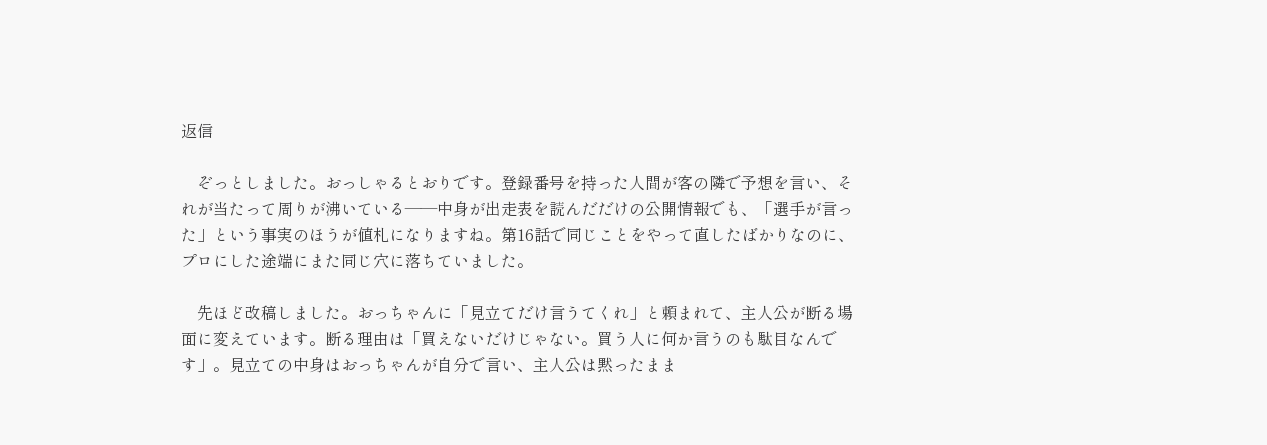返信

    ぞっとしました。おっしゃるとおりです。登録番号を持った人間が客の隣で予想を言い、それが当たって周りが沸いている——中身が出走表を読んだだけの公開情報でも、「選手が言った」という事実のほうが値札になりますね。第16話で同じことをやって直したばかりなのに、プロにした途端にまた同じ穴に落ちていました。

    先ほど改稿しました。おっちゃんに「見立てだけ言うてくれ」と頼まれて、主人公が断る場面に変えています。断る理由は「買えないだけじゃない。買う人に何か言うのも駄目なんです」。見立ての中身はおっちゃんが自分で言い、主人公は黙ったまま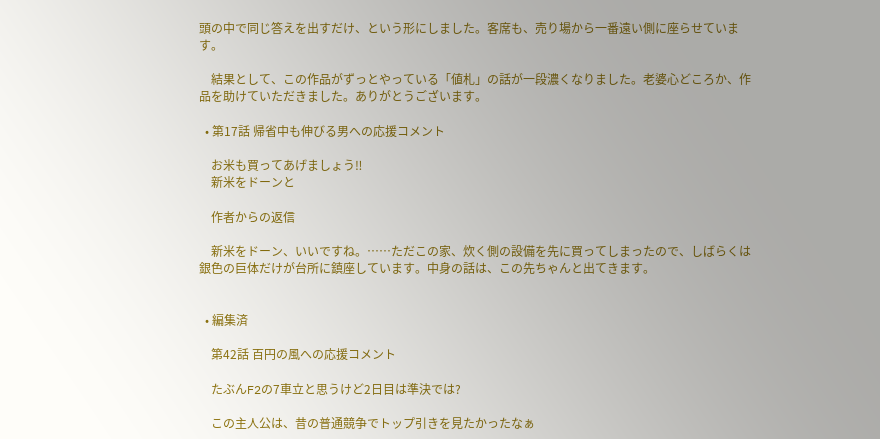頭の中で同じ答えを出すだけ、という形にしました。客席も、売り場から一番遠い側に座らせています。

    結果として、この作品がずっとやっている「値札」の話が一段濃くなりました。老婆心どころか、作品を助けていただきました。ありがとうございます。

  • 第17話 帰省中も伸びる男への応援コメント

    お米も買ってあげましょう‼
    新米をドーンと

    作者からの返信

    新米をドーン、いいですね。……ただこの家、炊く側の設備を先に買ってしまったので、しばらくは銀色の巨体だけが台所に鎮座しています。中身の話は、この先ちゃんと出てきます。


  • 編集済

    第42話 百円の風への応援コメント

    たぶんF2の7車立と思うけど2日目は準決では?

    この主人公は、昔の普通競争でトップ引きを見たかったなぁ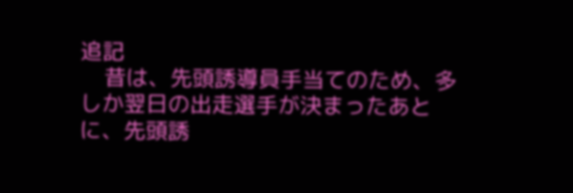追記
    昔は、先頭誘導員手当てのため、多しか翌日の出走選手が決まったあとに、先頭誘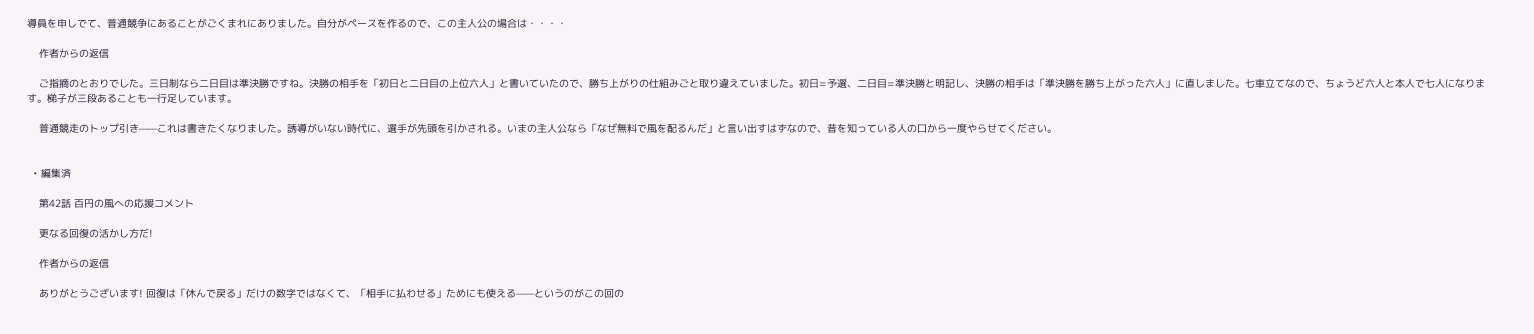導員を申しでて、普通競争にあることがごくまれにありました。自分がペースを作るので、この主人公の場合は・・・・

    作者からの返信

    ご指摘のとおりでした。三日制なら二日目は準決勝ですね。決勝の相手を「初日と二日目の上位六人」と書いていたので、勝ち上がりの仕組みごと取り違えていました。初日=予選、二日目=準決勝と明記し、決勝の相手は「準決勝を勝ち上がった六人」に直しました。七車立てなので、ちょうど六人と本人で七人になります。梯子が三段あることも一行足しています。

    普通競走のトップ引き——これは書きたくなりました。誘導がいない時代に、選手が先頭を引かされる。いまの主人公なら「なぜ無料で風を配るんだ」と言い出すはずなので、昔を知っている人の口から一度やらせてください。


  • 編集済

    第42話 百円の風への応援コメント

    更なる回復の活かし方だ!

    作者からの返信

    ありがとうございます! 回復は「休んで戻る」だけの数字ではなくて、「相手に払わせる」ためにも使える——というのがこの回の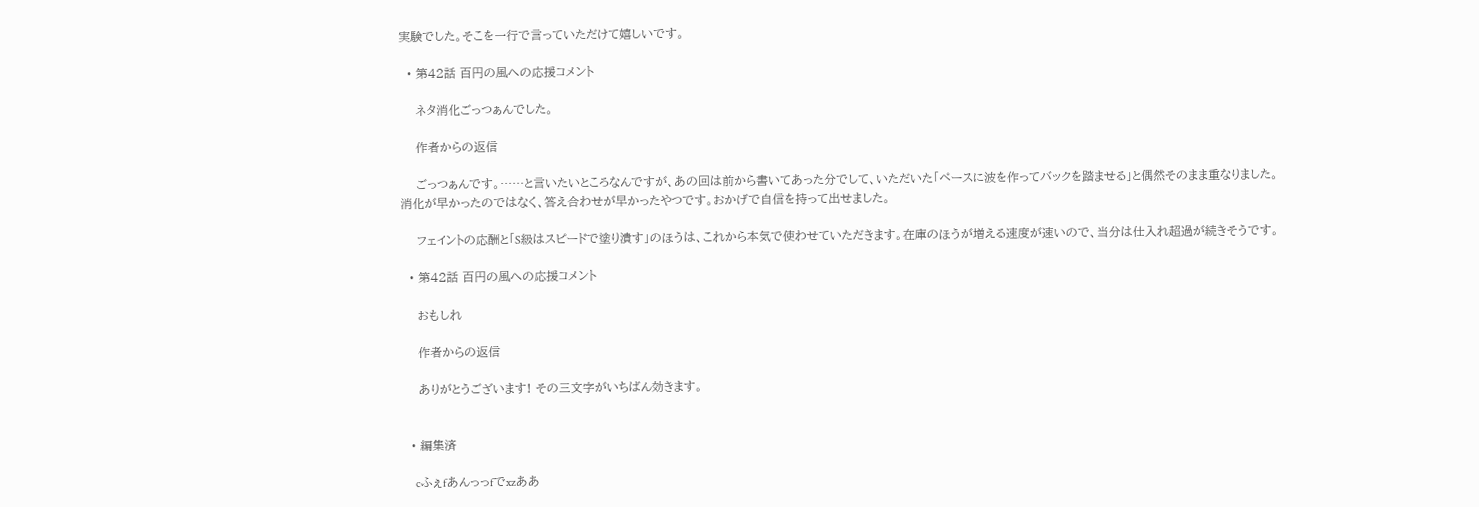実験でした。そこを一行で言っていただけて嬉しいです。

  • 第42話 百円の風への応援コメント

    ネタ消化ごっつぁんでした。

    作者からの返信

    ごっつぁんです。……と言いたいところなんですが、あの回は前から書いてあった分でして、いただいた「ペースに波を作ってバックを踏ませる」と偶然そのまま重なりました。消化が早かったのではなく、答え合わせが早かったやつです。おかげで自信を持って出せました。

    フェイントの応酬と「S級はスピードで塗り潰す」のほうは、これから本気で使わせていただきます。在庫のほうが増える速度が速いので、当分は仕入れ超過が続きそうです。

  • 第42話 百円の風への応援コメント

    おもしれ

    作者からの返信

    ありがとうございます! その三文字がいちばん効きます。


  • 編集済

    cふぇfあんっっfでxzああ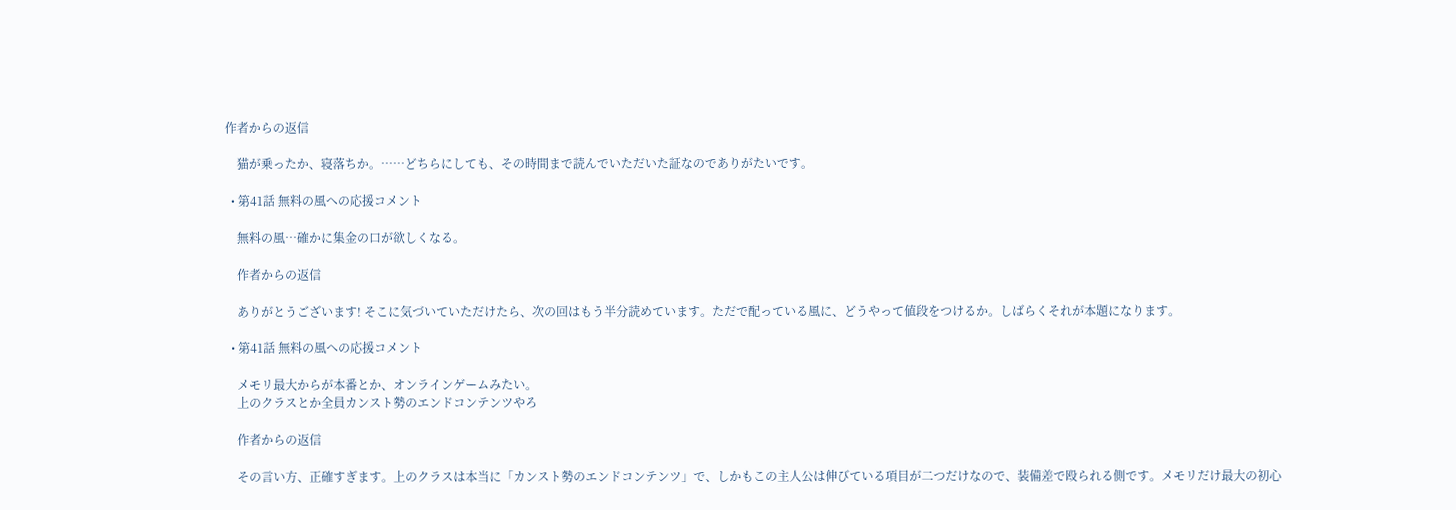作者からの返信

    猫が乗ったか、寝落ちか。……どちらにしても、その時間まで読んでいただいた証なのでありがたいです。

  • 第41話 無料の風への応援コメント

    無料の風…確かに集金の口が欲しくなる。

    作者からの返信

    ありがとうございます! そこに気づいていただけたら、次の回はもう半分読めています。ただで配っている風に、どうやって値段をつけるか。しばらくそれが本題になります。

  • 第41話 無料の風への応援コメント

    メモリ最大からが本番とか、オンラインゲームみたい。
    上のクラスとか全員カンスト勢のエンドコンテンツやろ

    作者からの返信

    その言い方、正確すぎます。上のクラスは本当に「カンスト勢のエンドコンテンツ」で、しかもこの主人公は伸びている項目が二つだけなので、装備差で殴られる側です。メモリだけ最大の初心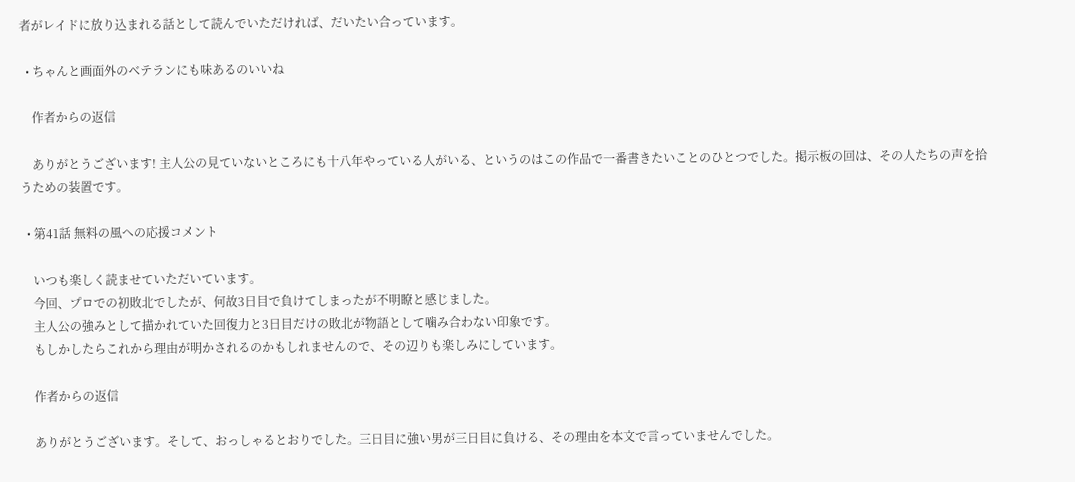者がレイドに放り込まれる話として読んでいただければ、だいたい合っています。

  • ちゃんと画面外のベテランにも味あるのいいね

    作者からの返信

    ありがとうございます! 主人公の見ていないところにも十八年やっている人がいる、というのはこの作品で一番書きたいことのひとつでした。掲示板の回は、その人たちの声を拾うための装置です。

  • 第41話 無料の風への応援コメント

    いつも楽しく読ませていただいています。
    今回、プロでの初敗北でしたが、何故3日目で負けてしまったが不明瞭と感じました。
    主人公の強みとして描かれていた回復力と3日目だけの敗北が物語として噛み合わない印象です。
    もしかしたらこれから理由が明かされるのかもしれませんので、その辺りも楽しみにしています。

    作者からの返信

    ありがとうございます。そして、おっしゃるとおりでした。三日目に強い男が三日目に負ける、その理由を本文で言っていませんでした。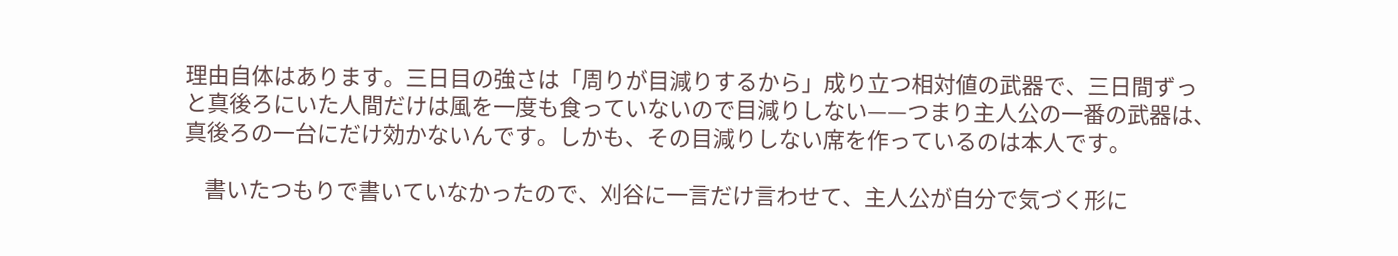理由自体はあります。三日目の強さは「周りが目減りするから」成り立つ相対値の武器で、三日間ずっと真後ろにいた人間だけは風を一度も食っていないので目減りしない——つまり主人公の一番の武器は、真後ろの一台にだけ効かないんです。しかも、その目減りしない席を作っているのは本人です。

    書いたつもりで書いていなかったので、刈谷に一言だけ言わせて、主人公が自分で気づく形に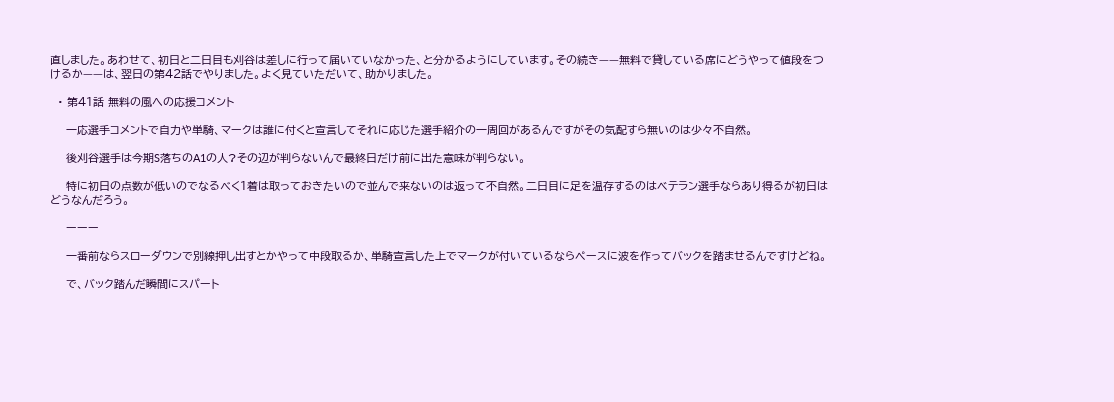直しました。あわせて、初日と二日目も刈谷は差しに行って届いていなかった、と分かるようにしています。その続き——無料で貸している席にどうやって値段をつけるか——は、翌日の第42話でやりました。よく見ていただいて、助かりました。

  • 第41話 無料の風への応援コメント

    一応選手コメントで自力や単騎、マークは誰に付くと宣言してそれに応じた選手紹介の一周回があるんですがその気配すら無いのは少々不自然。

    後刈谷選手は今期S落ちのA1の人?その辺が判らないんで最終日だけ前に出た意味が判らない。

    特に初日の点数が低いのでなるべく1着は取っておきたいので並んで来ないのは返って不自然。二日目に足を温存するのはベテラン選手ならあり得るが初日はどうなんだろう。

    ーーー

    一番前ならスローダウンで別線押し出すとかやって中段取るか、単騎宣言した上でマークが付いているならペースに波を作ってバックを踏ませるんですけどね。

    で、バック踏んだ瞬間にスパート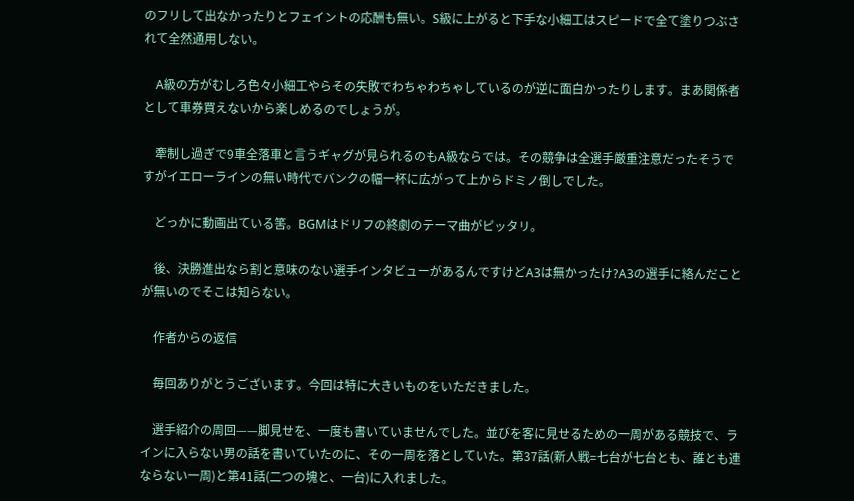のフリして出なかったりとフェイントの応酬も無い。S級に上がると下手な小細工はスピードで全て塗りつぶされて全然通用しない。

    A級の方がむしろ色々小細工やらその失敗でわちゃわちゃしているのが逆に面白かったりします。まあ関係者として車券買えないから楽しめるのでしょうが。

    牽制し過ぎで9車全落車と言うギャグが見られるのもA級ならでは。その競争は全選手厳重注意だったそうですがイエローラインの無い時代でバンクの幅一杯に広がって上からドミノ倒しでした。

    どっかに動画出ている筈。BGMはドリフの終劇のテーマ曲がピッタリ。

    後、決勝進出なら割と意味のない選手インタビューがあるんですけどA3は無かったけ?A3の選手に絡んだことが無いのでそこは知らない。

    作者からの返信

    毎回ありがとうございます。今回は特に大きいものをいただきました。

    選手紹介の周回——脚見せを、一度も書いていませんでした。並びを客に見せるための一周がある競技で、ラインに入らない男の話を書いていたのに、その一周を落としていた。第37話(新人戦=七台が七台とも、誰とも連ならない一周)と第41話(二つの塊と、一台)に入れました。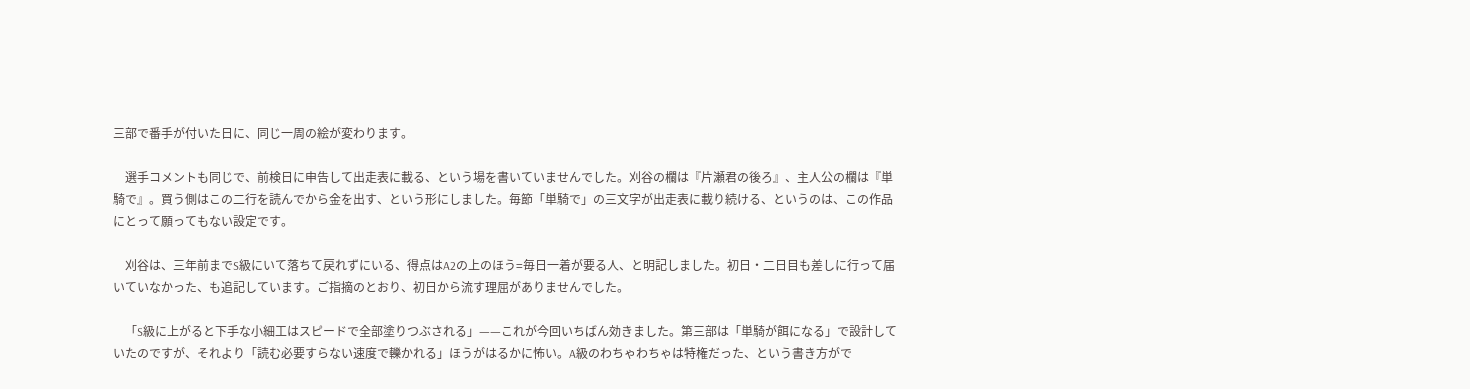三部で番手が付いた日に、同じ一周の絵が変わります。

    選手コメントも同じで、前検日に申告して出走表に載る、という場を書いていませんでした。刈谷の欄は『片瀬君の後ろ』、主人公の欄は『単騎で』。買う側はこの二行を読んでから金を出す、という形にしました。毎節「単騎で」の三文字が出走表に載り続ける、というのは、この作品にとって願ってもない設定です。

    刈谷は、三年前までS級にいて落ちて戻れずにいる、得点はA2の上のほう=毎日一着が要る人、と明記しました。初日・二日目も差しに行って届いていなかった、も追記しています。ご指摘のとおり、初日から流す理屈がありませんでした。

    「S級に上がると下手な小細工はスピードで全部塗りつぶされる」——これが今回いちばん効きました。第三部は「単騎が餌になる」で設計していたのですが、それより「読む必要すらない速度で轢かれる」ほうがはるかに怖い。A級のわちゃわちゃは特権だった、という書き方がで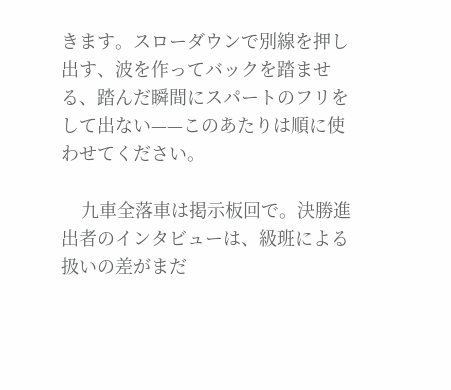きます。スローダウンで別線を押し出す、波を作ってバックを踏ませる、踏んだ瞬間にスパートのフリをして出ない——このあたりは順に使わせてください。

    九車全落車は掲示板回で。決勝進出者のインタビューは、級班による扱いの差がまだ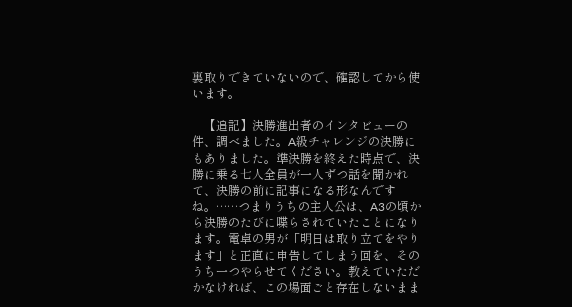裏取りできていないので、確認してから使います。

    【追記】決勝進出者のインタビューの件、調べました。A級チャレンジの決勝にもありました。準決勝を終えた時点で、決勝に乗る七人全員が一人ずつ話を聞かれて、決勝の前に記事になる形なんですね。……つまりうちの主人公は、A3の頃から決勝のたびに喋らされていたことになります。電卓の男が「明日は取り立てをやります」と正直に申告してしまう回を、そのうち一つやらせてください。教えていただかなければ、この場面ごと存在しないまま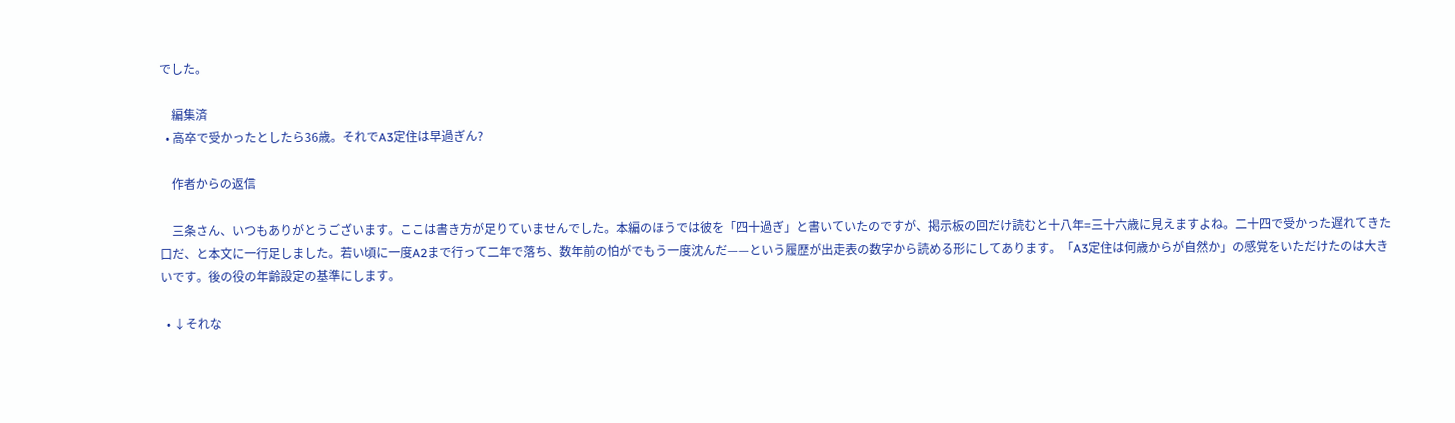でした。

    編集済
  • 高卒で受かったとしたら36歳。それでA3定住は早過ぎん?

    作者からの返信

    三条さん、いつもありがとうございます。ここは書き方が足りていませんでした。本編のほうでは彼を「四十過ぎ」と書いていたのですが、掲示板の回だけ読むと十八年=三十六歳に見えますよね。二十四で受かった遅れてきた口だ、と本文に一行足しました。若い頃に一度A2まで行って二年で落ち、数年前の怕がでもう一度沈んだ——という履歴が出走表の数字から読める形にしてあります。「A3定住は何歳からが自然か」の感覚をいただけたのは大きいです。後の役の年齢設定の基準にします。

  • ↓それな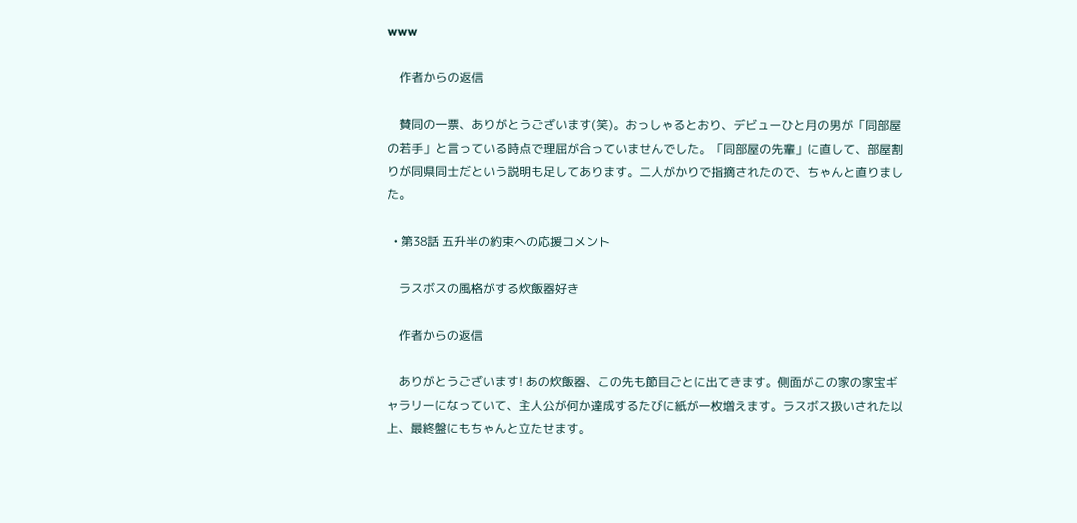www

    作者からの返信

    賛同の一票、ありがとうございます(笑)。おっしゃるとおり、デビューひと月の男が「同部屋の若手」と言っている時点で理屈が合っていませんでした。「同部屋の先輩」に直して、部屋割りが同県同士だという説明も足してあります。二人がかりで指摘されたので、ちゃんと直りました。

  • 第38話 五升半の約束への応援コメント

    ラスボスの風格がする炊飯器好き

    作者からの返信

    ありがとうございます! あの炊飯器、この先も節目ごとに出てきます。側面がこの家の家宝ギャラリーになっていて、主人公が何か達成するたびに紙が一枚増えます。ラスボス扱いされた以上、最終盤にもちゃんと立たせます。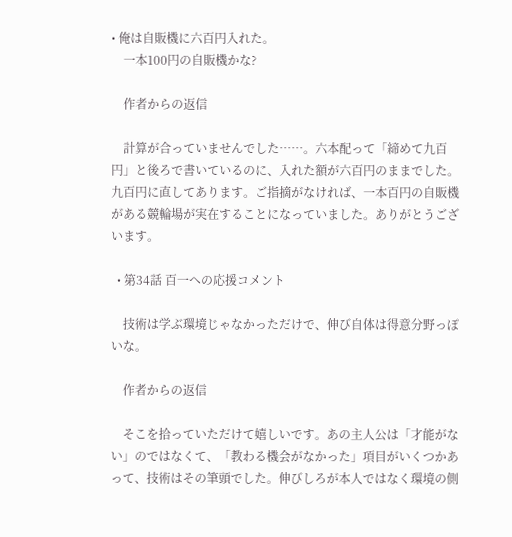• 俺は自販機に六百円入れた。
    一本100円の自販機かな?

    作者からの返信

    計算が合っていませんでした……。六本配って「締めて九百円」と後ろで書いているのに、入れた額が六百円のままでした。九百円に直してあります。ご指摘がなければ、一本百円の自販機がある競輪場が実在することになっていました。ありがとうございます。

  • 第34話 百一への応援コメント

    技術は学ぶ環境じゃなかっただけで、伸び自体は得意分野っぽいな。

    作者からの返信

    そこを拾っていただけて嬉しいです。あの主人公は「才能がない」のではなくて、「教わる機会がなかった」項目がいくつかあって、技術はその筆頭でした。伸びしろが本人ではなく環境の側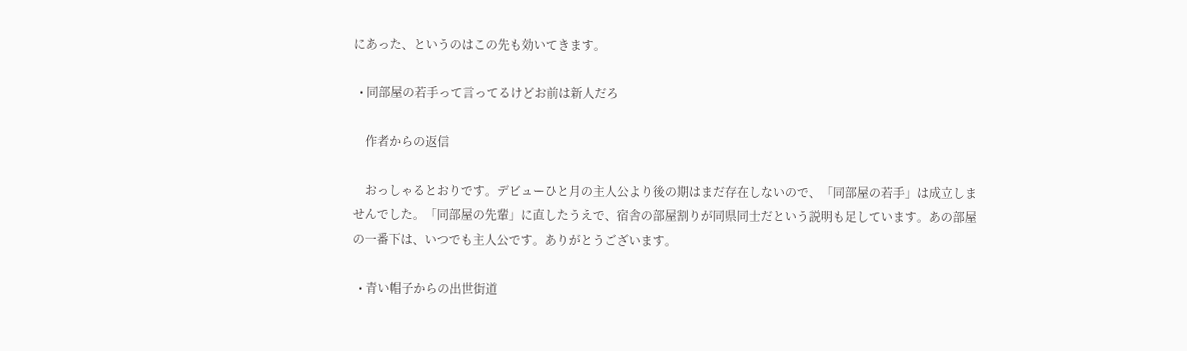にあった、というのはこの先も効いてきます。

  • 同部屋の若手って言ってるけどお前は新人だろ

    作者からの返信

    おっしゃるとおりです。デビューひと月の主人公より後の期はまだ存在しないので、「同部屋の若手」は成立しませんでした。「同部屋の先輩」に直したうえで、宿舎の部屋割りが同県同士だという説明も足しています。あの部屋の一番下は、いつでも主人公です。ありがとうございます。

  • 青い帽子からの出世街道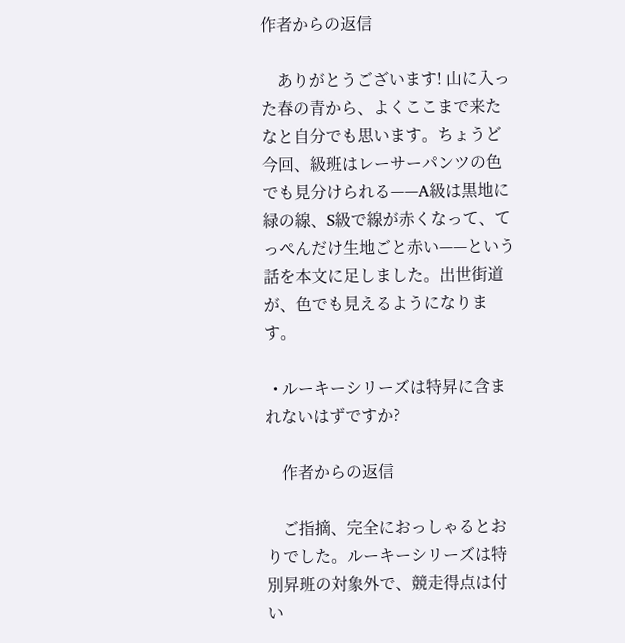作者からの返信

    ありがとうございます! 山に入った春の青から、よくここまで来たなと自分でも思います。ちょうど今回、級班はレーサーパンツの色でも見分けられる——A級は黒地に緑の線、S級で線が赤くなって、てっぺんだけ生地ごと赤い——という話を本文に足しました。出世街道が、色でも見えるようになります。

  • ルーキーシリーズは特昇に含まれないはずですか?

    作者からの返信

    ご指摘、完全におっしゃるとおりでした。ルーキーシリーズは特別昇班の対象外で、競走得点は付い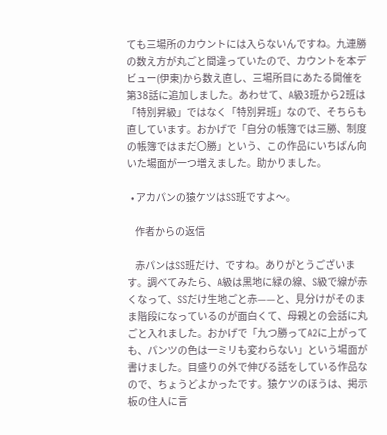ても三場所のカウントには入らないんですね。九連勝の数え方が丸ごと間違っていたので、カウントを本デビュー(伊東)から数え直し、三場所目にあたる開催を第38話に追加しました。あわせて、A級3班から2班は「特別昇級」ではなく「特別昇班」なので、そちらも直しています。おかげで「自分の帳簿では三勝、制度の帳簿ではまだ〇勝」という、この作品にいちばん向いた場面が一つ増えました。助かりました。

  • アカパンの猿ケツはSS班ですよ〜。

    作者からの返信

    赤パンはSS班だけ、ですね。ありがとうございます。調べてみたら、A級は黒地に緑の線、S級で線が赤くなって、SSだけ生地ごと赤——と、見分けがそのまま階段になっているのが面白くて、母親との会話に丸ごと入れました。おかげで「九つ勝ってA2に上がっても、パンツの色は一ミリも変わらない」という場面が書けました。目盛りの外で伸びる話をしている作品なので、ちょうどよかったです。猿ケツのほうは、掲示板の住人に言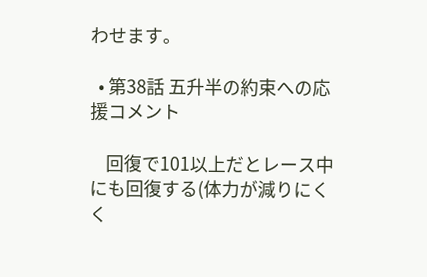わせます。

  • 第38話 五升半の約束への応援コメント

    回復で101以上だとレース中にも回復する(体力が減りにくく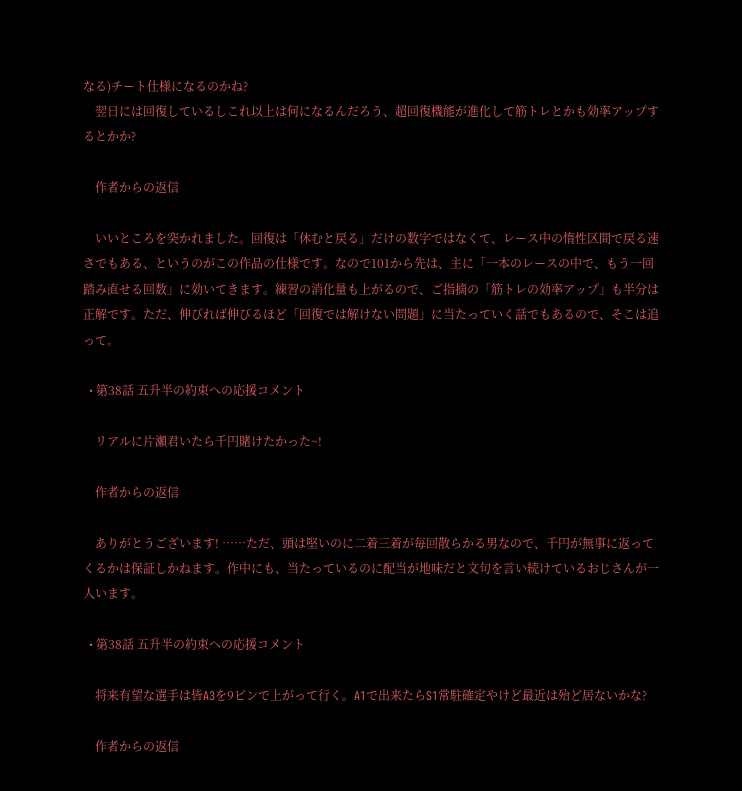なる)チート仕様になるのかね?
    翌日には回復しているしこれ以上は何になるんだろう、超回復機能が進化して筋トレとかも効率アップするとかか?

    作者からの返信

    いいところを突かれました。回復は「休むと戻る」だけの数字ではなくて、レース中の惰性区間で戻る速さでもある、というのがこの作品の仕様です。なので101から先は、主に「一本のレースの中で、もう一回踏み直せる回数」に効いてきます。練習の消化量も上がるので、ご指摘の「筋トレの効率アップ」も半分は正解です。ただ、伸びれば伸びるほど「回復では解けない問題」に当たっていく話でもあるので、そこは追って。

  • 第38話 五升半の約束への応援コメント

    リアルに片瀬君いたら千円賭けたかった~!

    作者からの返信

    ありがとうございます! ……ただ、頭は堅いのに二着三着が毎回散らかる男なので、千円が無事に返ってくるかは保証しかねます。作中にも、当たっているのに配当が地味だと文句を言い続けているおじさんが一人います。

  • 第38話 五升半の約束への応援コメント

    将来有望な選手は皆A3を9ピンで上がって行く。A1で出来たらS1常駐確定やけど最近は殆ど居ないかな?

    作者からの返信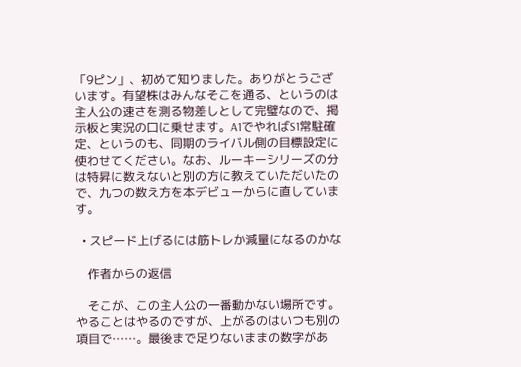「9ピン」、初めて知りました。ありがとうございます。有望株はみんなそこを通る、というのは主人公の速さを測る物差しとして完璧なので、掲示板と実況の口に乗せます。A1でやればS1常駐確定、というのも、同期のライバル側の目標設定に使わせてください。なお、ルーキーシリーズの分は特昇に数えないと別の方に教えていただいたので、九つの数え方を本デビューからに直しています。

  • スピード上げるには筋トレか減量になるのかな

    作者からの返信

    そこが、この主人公の一番動かない場所です。やることはやるのですが、上がるのはいつも別の項目で……。最後まで足りないままの数字があ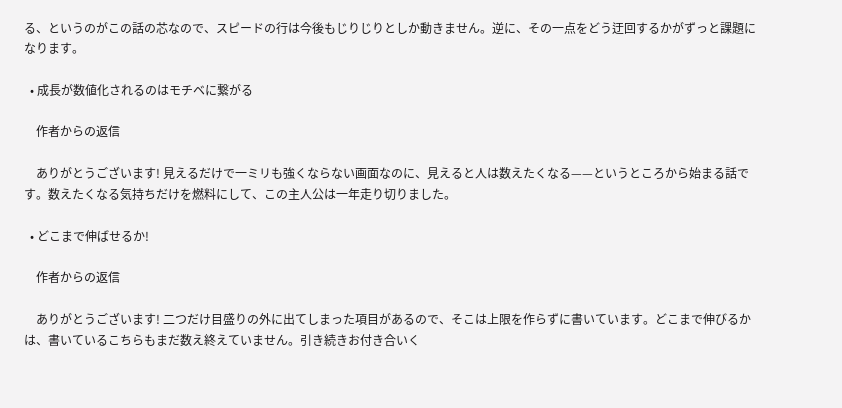る、というのがこの話の芯なので、スピードの行は今後もじりじりとしか動きません。逆に、その一点をどう迂回するかがずっと課題になります。

  • 成長が数値化されるのはモチベに繋がる

    作者からの返信

    ありがとうございます! 見えるだけで一ミリも強くならない画面なのに、見えると人は数えたくなる——というところから始まる話です。数えたくなる気持ちだけを燃料にして、この主人公は一年走り切りました。

  • どこまで伸ばせるか!

    作者からの返信

    ありがとうございます! 二つだけ目盛りの外に出てしまった項目があるので、そこは上限を作らずに書いています。どこまで伸びるかは、書いているこちらもまだ数え終えていません。引き続きお付き合いく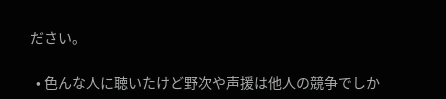ださい。

  • 色んな人に聴いたけど野次や声援は他人の競争でしか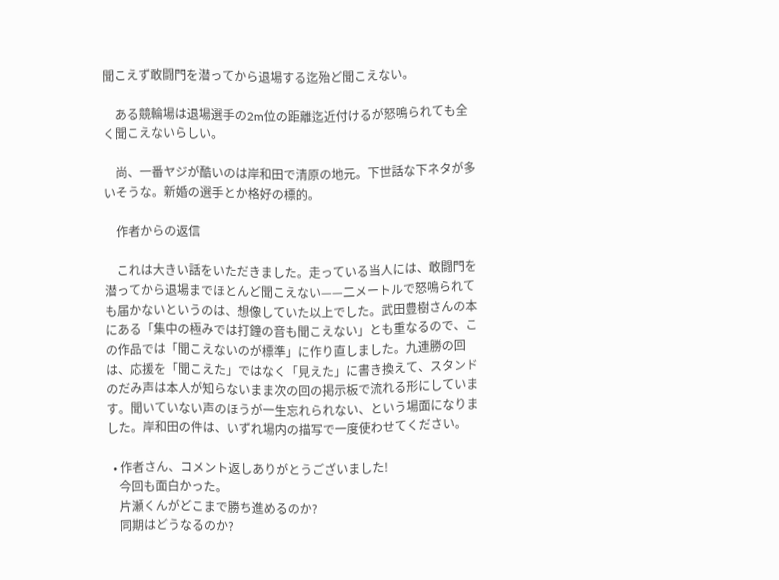聞こえず敢闘門を潜ってから退場する迄殆ど聞こえない。

    ある競輪場は退場選手の2m位の距離迄近付けるが怒鳴られても全く聞こえないらしい。

    尚、一番ヤジが酷いのは岸和田で清原の地元。下世話な下ネタが多いそうな。新婚の選手とか格好の標的。

    作者からの返信

    これは大きい話をいただきました。走っている当人には、敢闘門を潜ってから退場までほとんど聞こえない——二メートルで怒鳴られても届かないというのは、想像していた以上でした。武田豊樹さんの本にある「集中の極みでは打鐘の音も聞こえない」とも重なるので、この作品では「聞こえないのが標準」に作り直しました。九連勝の回は、応援を「聞こえた」ではなく「見えた」に書き換えて、スタンドのだみ声は本人が知らないまま次の回の掲示板で流れる形にしています。聞いていない声のほうが一生忘れられない、という場面になりました。岸和田の件は、いずれ場内の描写で一度使わせてください。

  • 作者さん、コメント返しありがとうございました!
    今回も面白かった。
    片瀬くんがどこまで勝ち進めるのか?
    同期はどうなるのか?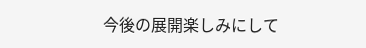今後の展開楽しみにして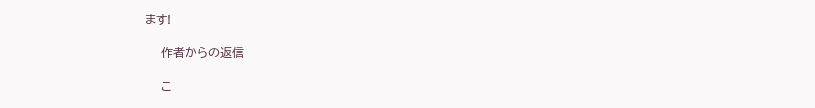ます!

    作者からの返信

    こ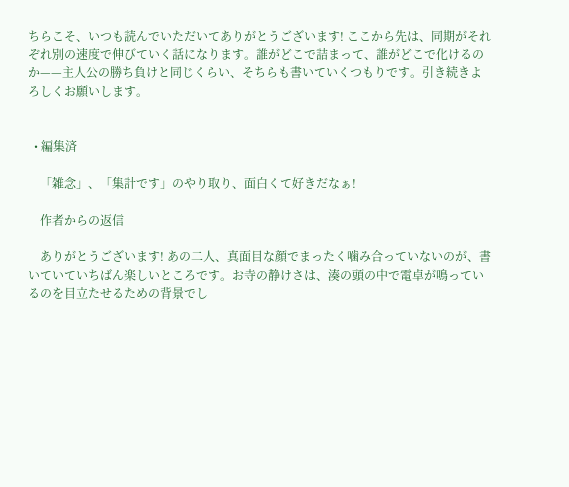ちらこそ、いつも読んでいただいてありがとうございます! ここから先は、同期がそれぞれ別の速度で伸びていく話になります。誰がどこで詰まって、誰がどこで化けるのか——主人公の勝ち負けと同じくらい、そちらも書いていくつもりです。引き続きよろしくお願いします。


  • 編集済

    「雑念」、「集計です」のやり取り、面白くて好きだなぁ!

    作者からの返信

    ありがとうございます! あの二人、真面目な顔でまったく噛み合っていないのが、書いていていちばん楽しいところです。お寺の静けさは、湊の頭の中で電卓が鳴っているのを目立たせるための背景でし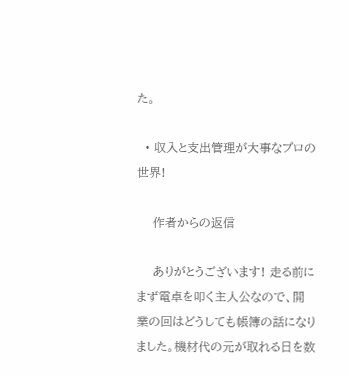た。

  • 収入と支出管理が大事なプロの世界!

    作者からの返信

    ありがとうございます! 走る前にまず電卓を叩く主人公なので、開業の回はどうしても帳簿の話になりました。機材代の元が取れる日を数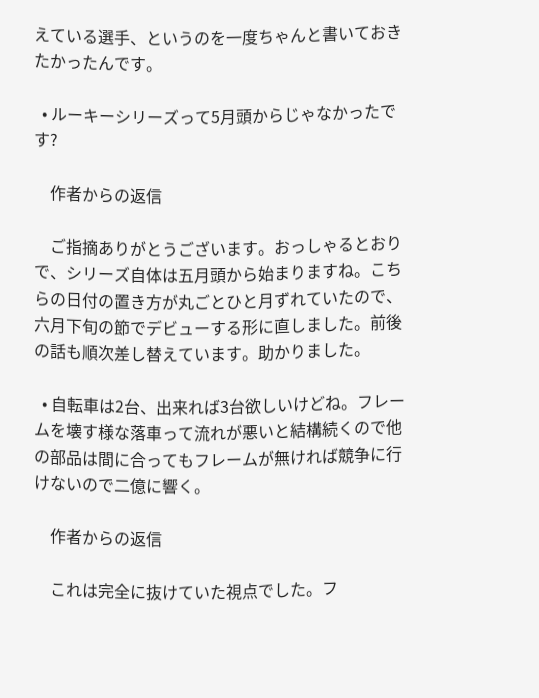えている選手、というのを一度ちゃんと書いておきたかったんです。

  • ルーキーシリーズって5月頭からじゃなかったです?

    作者からの返信

    ご指摘ありがとうございます。おっしゃるとおりで、シリーズ自体は五月頭から始まりますね。こちらの日付の置き方が丸ごとひと月ずれていたので、六月下旬の節でデビューする形に直しました。前後の話も順次差し替えています。助かりました。

  • 自転車は2台、出来れば3台欲しいけどね。フレームを壊す様な落車って流れが悪いと結構続くので他の部品は間に合ってもフレームが無ければ競争に行けないので二億に響く。

    作者からの返信

    これは完全に抜けていた視点でした。フ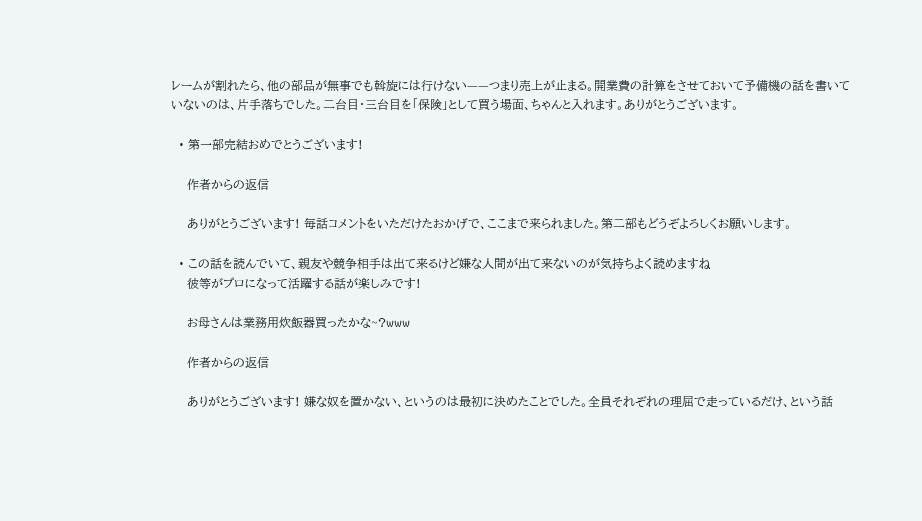レームが割れたら、他の部品が無事でも斡旋には行けない——つまり売上が止まる。開業費の計算をさせておいて予備機の話を書いていないのは、片手落ちでした。二台目・三台目を「保険」として買う場面、ちゃんと入れます。ありがとうございます。

  • 第一部完結おめでとうございます!

    作者からの返信

    ありがとうございます! 毎話コメントをいただけたおかげで、ここまで来られました。第二部もどうぞよろしくお願いします。

  • この話を読んでいて、親友や競争相手は出て来るけど嫌な人間が出て来ないのが気持ちよく読めますね
    彼等がプロになって活躍する話が楽しみです!

    お母さんは業務用炊飯器買ったかな~?www

    作者からの返信

    ありがとうございます! 嫌な奴を置かない、というのは最初に決めたことでした。全員それぞれの理屈で走っているだけ、という話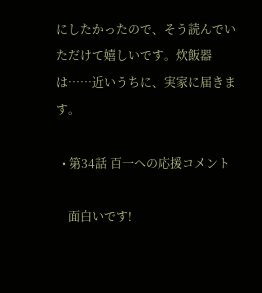にしたかったので、そう読んでいただけて嬉しいです。炊飯器は……近いうちに、実家に届きます。

  • 第34話 百一への応援コメント

    面白いです!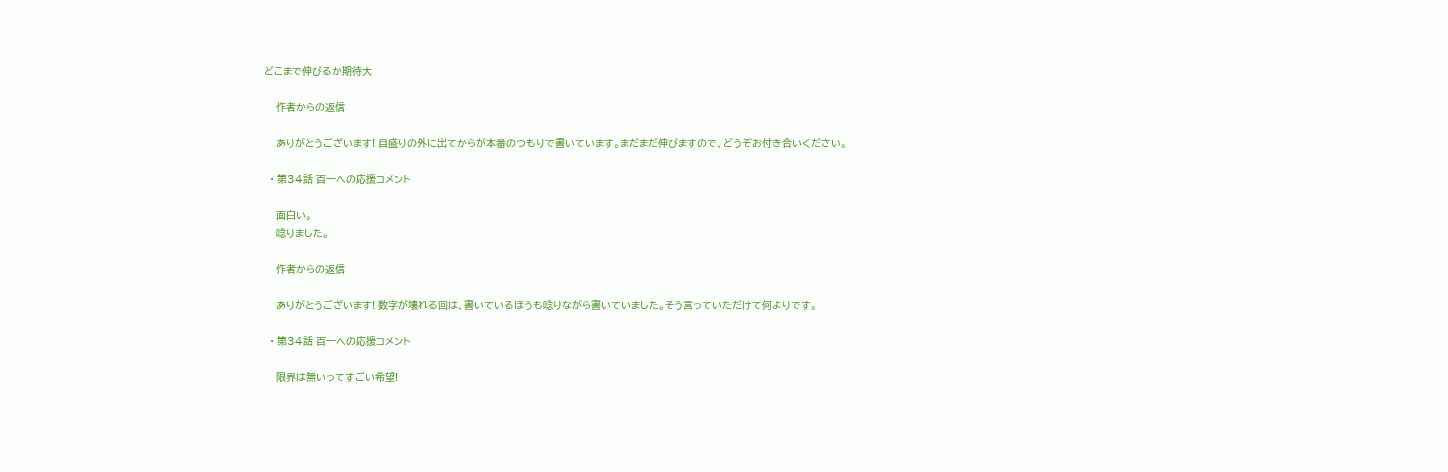どこまで伸びるか期待大

    作者からの返信

    ありがとうございます! 目盛りの外に出てからが本番のつもりで書いています。まだまだ伸びますので、どうぞお付き合いください。

  • 第34話 百一への応援コメント

    面白い。
    唸りました。

    作者からの返信

    ありがとうございます! 数字が壊れる回は、書いているほうも唸りながら書いていました。そう言っていただけて何よりです。

  • 第34話 百一への応援コメント

    限界は無いってすごい希望!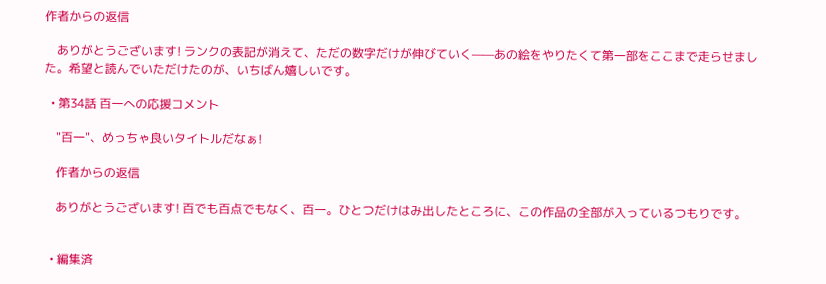作者からの返信

    ありがとうございます! ランクの表記が消えて、ただの数字だけが伸びていく——あの絵をやりたくて第一部をここまで走らせました。希望と読んでいただけたのが、いちばん嬉しいです。

  • 第34話 百一への応援コメント

    "百一"、めっちゃ良いタイトルだなぁ!

    作者からの返信

    ありがとうございます! 百でも百点でもなく、百一。ひとつだけはみ出したところに、この作品の全部が入っているつもりです。


  • 編集済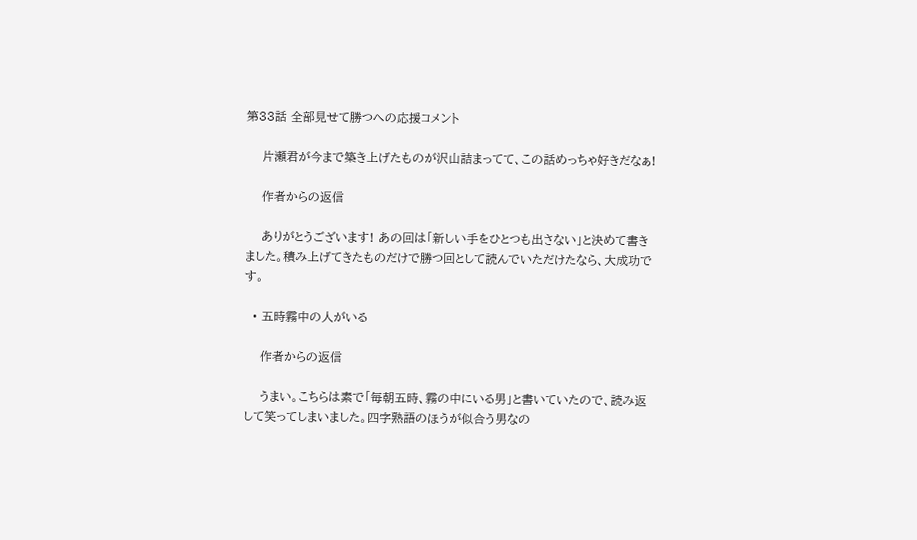第33話 全部見せて勝つへの応援コメント

    片瀬君が今まで築き上げたものが沢山詰まってて、この話めっちゃ好きだなぁ!

    作者からの返信

    ありがとうございます! あの回は「新しい手をひとつも出さない」と決めて書きました。積み上げてきたものだけで勝つ回として読んでいただけたなら、大成功です。

  • 五時霧中の人がいる

    作者からの返信

    うまい。こちらは素で「毎朝五時、霧の中にいる男」と書いていたので、読み返して笑ってしまいました。四字熟語のほうが似合う男なの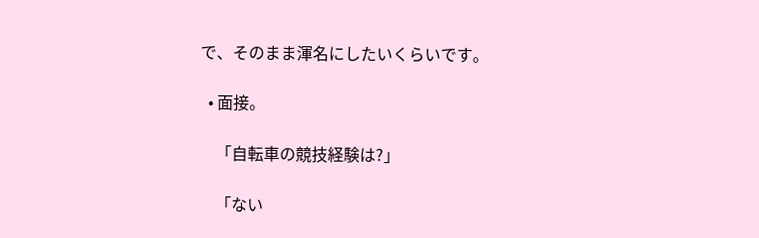で、そのまま渾名にしたいくらいです。

  • 面接。

    「自転車の競技経験は?」

    「ない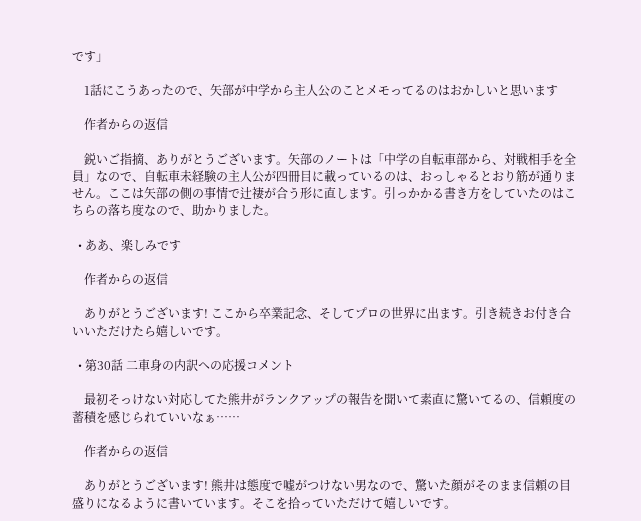です」

    1話にこうあったので、矢部が中学から主人公のことメモってるのはおかしいと思います

    作者からの返信

    鋭いご指摘、ありがとうございます。矢部のノートは「中学の自転車部から、対戦相手を全員」なので、自転車未経験の主人公が四冊目に載っているのは、おっしゃるとおり筋が通りません。ここは矢部の側の事情で辻褄が合う形に直します。引っかかる書き方をしていたのはこちらの落ち度なので、助かりました。

  • ああ、楽しみです

    作者からの返信

    ありがとうございます! ここから卒業記念、そしてプロの世界に出ます。引き続きお付き合いいただけたら嬉しいです。

  • 第30話 二車身の内訳への応援コメント

    最初そっけない対応してた熊井がランクアップの報告を聞いて素直に驚いてるの、信頼度の蓄積を感じられていいなぁ……

    作者からの返信

    ありがとうございます! 熊井は態度で嘘がつけない男なので、驚いた顔がそのまま信頼の目盛りになるように書いています。そこを拾っていただけて嬉しいです。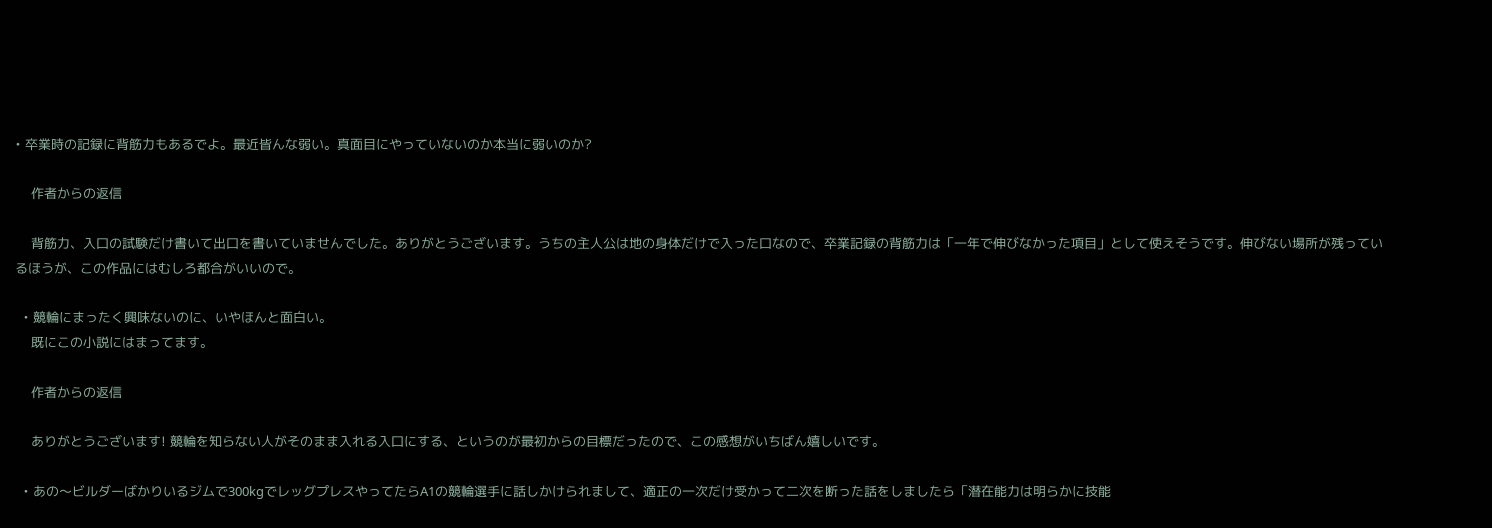• 卒業時の記録に背筋力もあるでよ。最近皆んな弱い。真面目にやっていないのか本当に弱いのか?

    作者からの返信

    背筋力、入口の試験だけ書いて出口を書いていませんでした。ありがとうございます。うちの主人公は地の身体だけで入った口なので、卒業記録の背筋力は「一年で伸びなかった項目」として使えそうです。伸びない場所が残っているほうが、この作品にはむしろ都合がいいので。

  • 競輪にまったく興味ないのに、いやほんと面白い。
    既にこの小説にはまってます。

    作者からの返信

    ありがとうございます! 競輪を知らない人がそのまま入れる入口にする、というのが最初からの目標だったので、この感想がいちばん嬉しいです。

  • あの〜ビルダーばかりいるジムで300kgでレッグプレスやってたらA1の競輪選手に話しかけられまして、適正の一次だけ受かって二次を断った話をしましたら「潜在能力は明らかに技能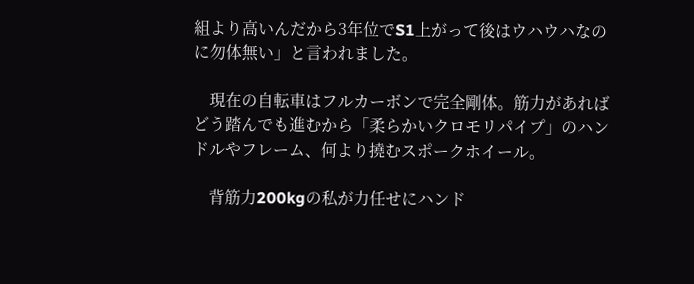組より高いんだから3年位でS1上がって後はウハウハなのに勿体無い」と言われました。

    現在の自転車はフルカーボンで完全剛体。筋力があればどう踏んでも進むから「柔らかいクロモリパイプ」のハンドルやフレーム、何より撓むスポークホイール。

    背筋力200kgの私が力任せにハンド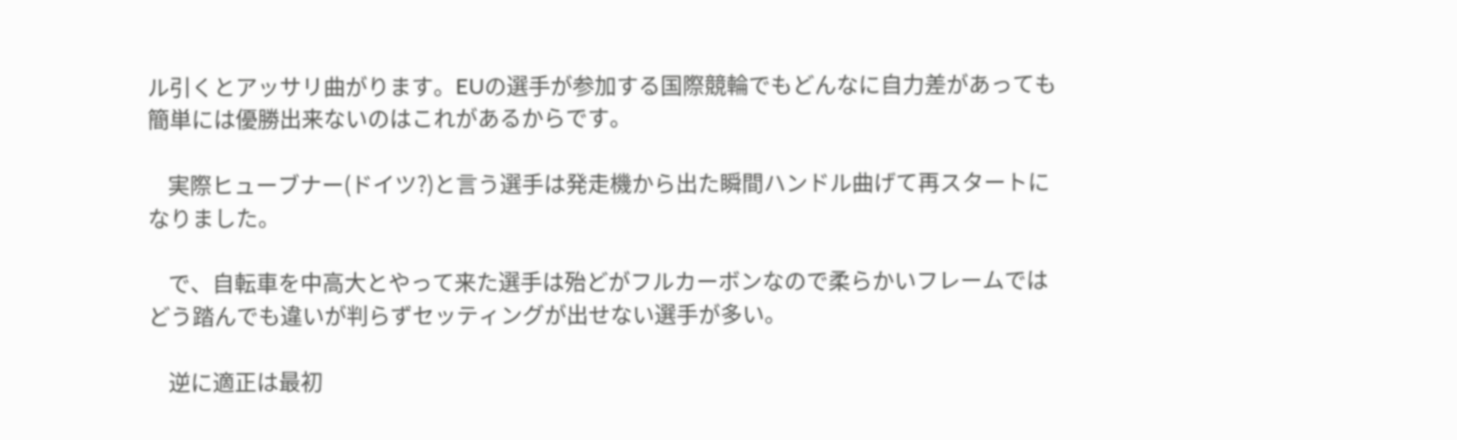ル引くとアッサリ曲がります。EUの選手が参加する国際競輪でもどんなに自力差があっても簡単には優勝出来ないのはこれがあるからです。

    実際ヒューブナー(ドイツ?)と言う選手は発走機から出た瞬間ハンドル曲げて再スタートになりました。

    で、自転車を中高大とやって来た選手は殆どがフルカーボンなので柔らかいフレームではどう踏んでも違いが判らずセッティングが出せない選手が多い。

    逆に適正は最初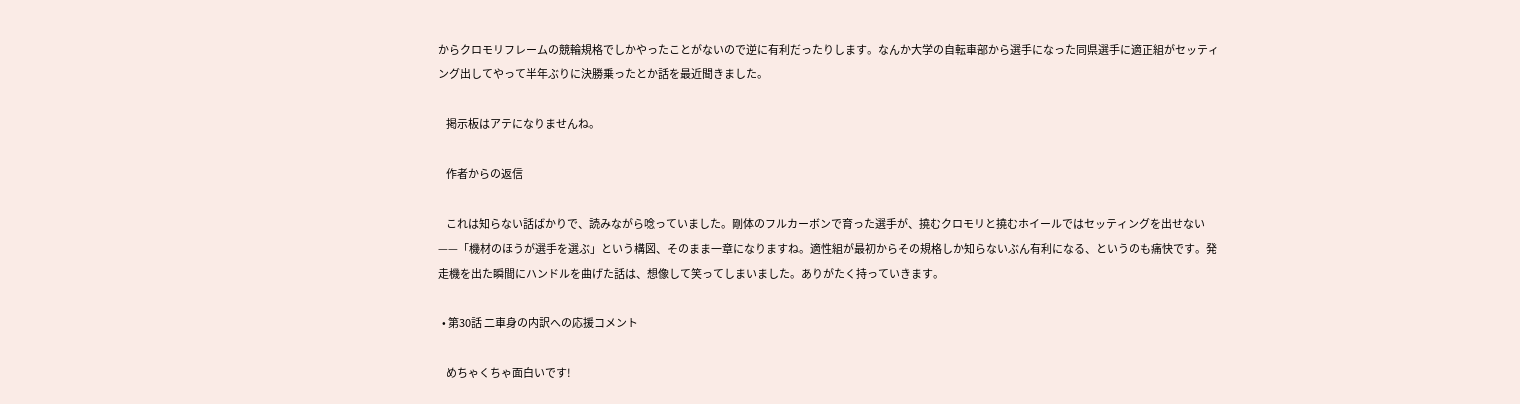からクロモリフレームの競輪規格でしかやったことがないので逆に有利だったりします。なんか大学の自転車部から選手になった同県選手に適正組がセッティング出してやって半年ぶりに決勝乗ったとか話を最近聞きました。

    掲示板はアテになりませんね。

    作者からの返信

    これは知らない話ばかりで、読みながら唸っていました。剛体のフルカーボンで育った選手が、撓むクロモリと撓むホイールではセッティングを出せない——「機材のほうが選手を選ぶ」という構図、そのまま一章になりますね。適性組が最初からその規格しか知らないぶん有利になる、というのも痛快です。発走機を出た瞬間にハンドルを曲げた話は、想像して笑ってしまいました。ありがたく持っていきます。

  • 第30話 二車身の内訳への応援コメント

    めちゃくちゃ面白いです!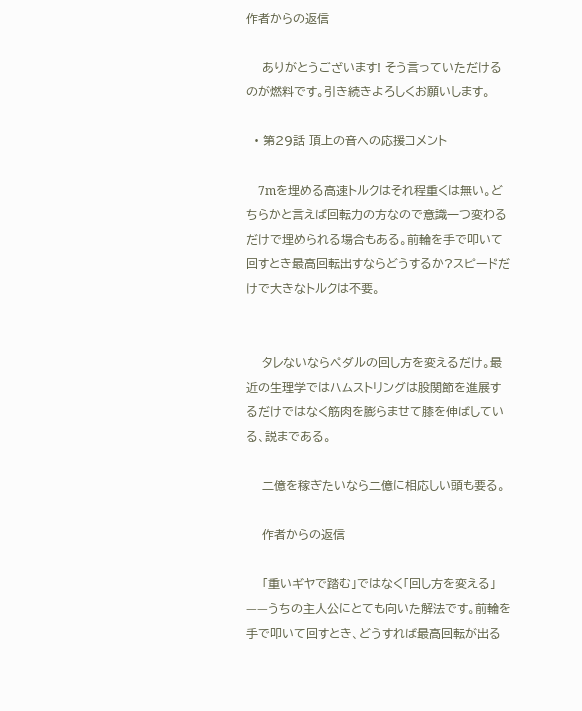作者からの返信

    ありがとうございます! そう言っていただけるのが燃料です。引き続きよろしくお願いします。

  • 第29話 頂上の音への応援コメント

    7mを埋める高速トルクはそれ程重くは無い。どちらかと言えば回転力の方なので意識一つ変わるだけで埋められる場合もある。前輪を手で叩いて回すとき最高回転出すならどうするか?スピードだけで大きなトルクは不要。


    タレないならペダルの回し方を変えるだけ。最近の生理学ではハムストリングは股関節を進展するだけではなく筋肉を膨らませて膝を伸ばしている、説まである。

    二億を稼ぎたいなら二億に相応しい頭も要る。

    作者からの返信

    「重いギヤで踏む」ではなく「回し方を変える」——うちの主人公にとても向いた解法です。前輪を手で叩いて回すとき、どうすれば最高回転が出る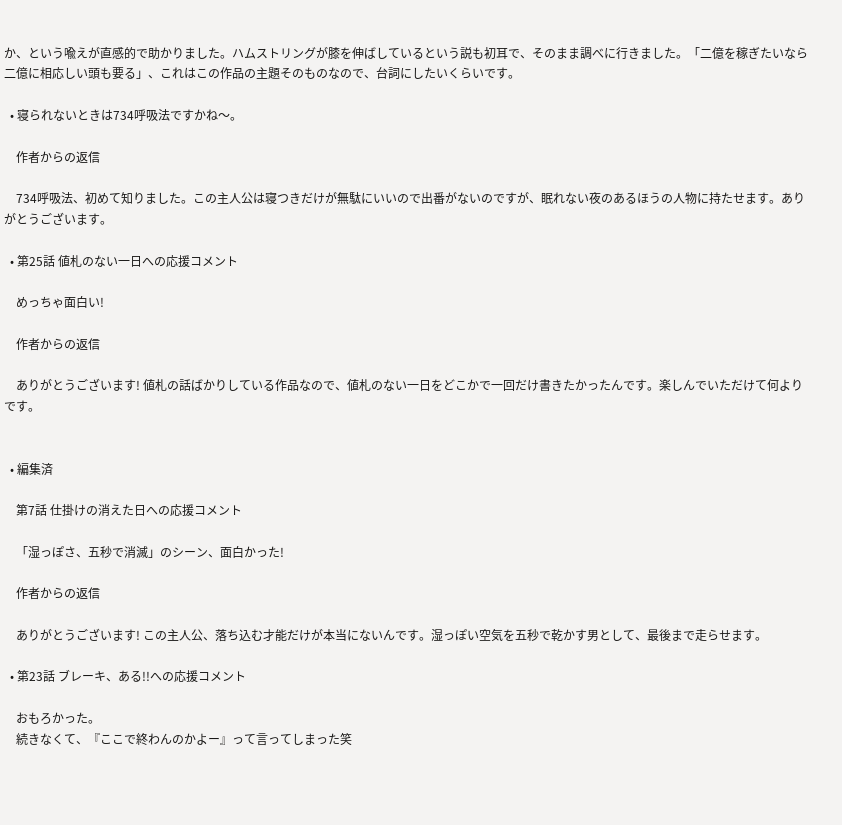か、という喩えが直感的で助かりました。ハムストリングが膝を伸ばしているという説も初耳で、そのまま調べに行きました。「二億を稼ぎたいなら二億に相応しい頭も要る」、これはこの作品の主題そのものなので、台詞にしたいくらいです。

  • 寝られないときは734呼吸法ですかね〜。

    作者からの返信

    734呼吸法、初めて知りました。この主人公は寝つきだけが無駄にいいので出番がないのですが、眠れない夜のあるほうの人物に持たせます。ありがとうございます。

  • 第25話 値札のない一日への応援コメント

    めっちゃ面白い!

    作者からの返信

    ありがとうございます! 値札の話ばかりしている作品なので、値札のない一日をどこかで一回だけ書きたかったんです。楽しんでいただけて何よりです。


  • 編集済

    第7話 仕掛けの消えた日への応援コメント

    「湿っぽさ、五秒で消滅」のシーン、面白かった!

    作者からの返信

    ありがとうございます! この主人公、落ち込む才能だけが本当にないんです。湿っぽい空気を五秒で乾かす男として、最後まで走らせます。

  • 第23話 ブレーキ、ある!!への応援コメント

    おもろかった。
    続きなくて、『ここで終わんのかよー』って言ってしまった笑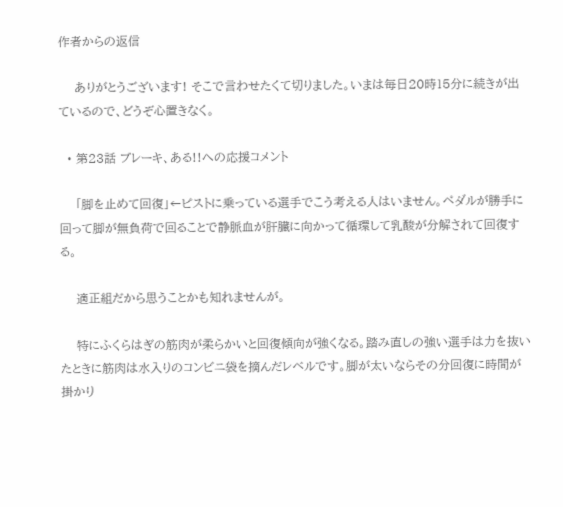作者からの返信

    ありがとうございます! そこで言わせたくて切りました。いまは毎日20時15分に続きが出ているので、どうぞ心置きなく。

  • 第23話 ブレーキ、ある!!への応援コメント

    「脚を止めて回復」←ピストに乗っている選手でこう考える人はいません。ペダルが勝手に回って脚が無負荷で回ることで静脈血が肝臓に向かって循環して乳酸が分解されて回復する。

    適正組だから思うことかも知れませんが。

    特にふくらはぎの筋肉が柔らかいと回復傾向が強くなる。踏み直しの強い選手は力を抜いたときに筋肉は水入りのコンビニ袋を摘んだレベルです。脚が太いならその分回復に時間が掛かり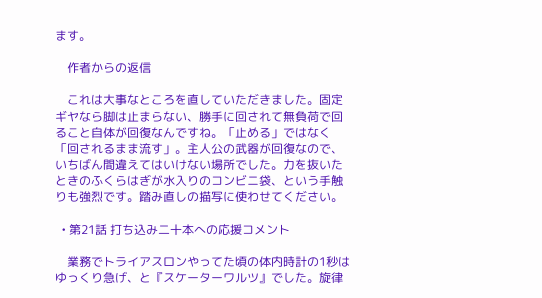ます。

    作者からの返信

    これは大事なところを直していただきました。固定ギヤなら脚は止まらない、勝手に回されて無負荷で回ること自体が回復なんですね。「止める」ではなく「回されるまま流す」。主人公の武器が回復なので、いちばん間違えてはいけない場所でした。力を抜いたときのふくらはぎが水入りのコンビニ袋、という手触りも強烈です。踏み直しの描写に使わせてください。

  • 第21話 打ち込み二十本への応援コメント

    業務でトライアスロンやってた頃の体内時計の1秒はゆっくり急げ、と『スケーターワルツ』でした。旋律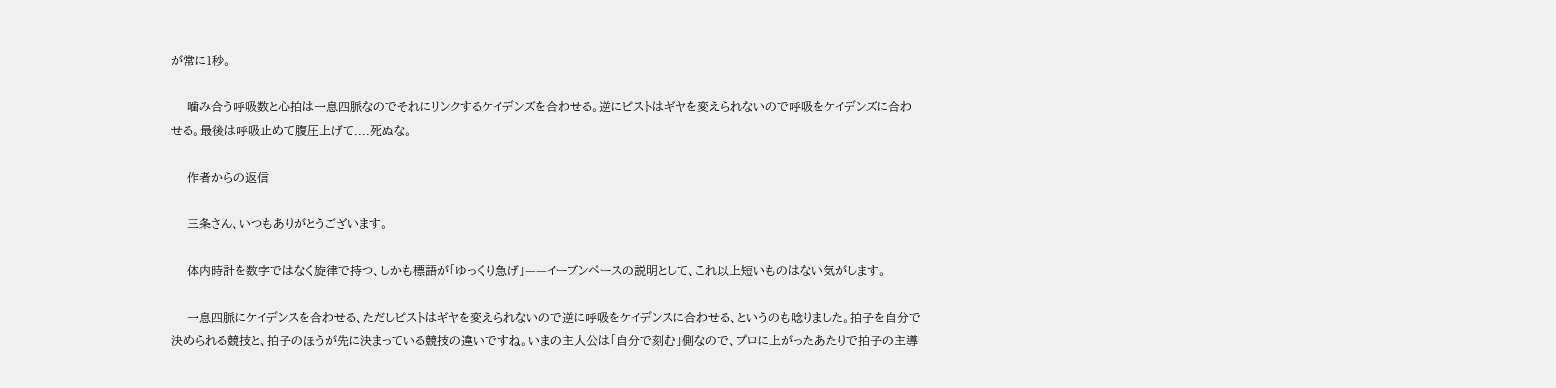が常に1秒。

    噛み合う呼吸数と心拍は一息四脈なのでそれにリンクするケイデンズを合わせる。逆にピストはギヤを変えられないので呼吸をケイデンズに合わせる。最後は呼吸止めて腹圧上げて....死ぬな。

    作者からの返信

    三条さん、いつもありがとうございます。

    体内時計を数字ではなく旋律で持つ、しかも標語が「ゆっくり急げ」——イーブンペースの説明として、これ以上短いものはない気がします。

    一息四脈にケイデンスを合わせる、ただしピストはギヤを変えられないので逆に呼吸をケイデンスに合わせる、というのも唸りました。拍子を自分で決められる競技と、拍子のほうが先に決まっている競技の違いですね。いまの主人公は「自分で刻む」側なので、プロに上がったあたりで拍子の主導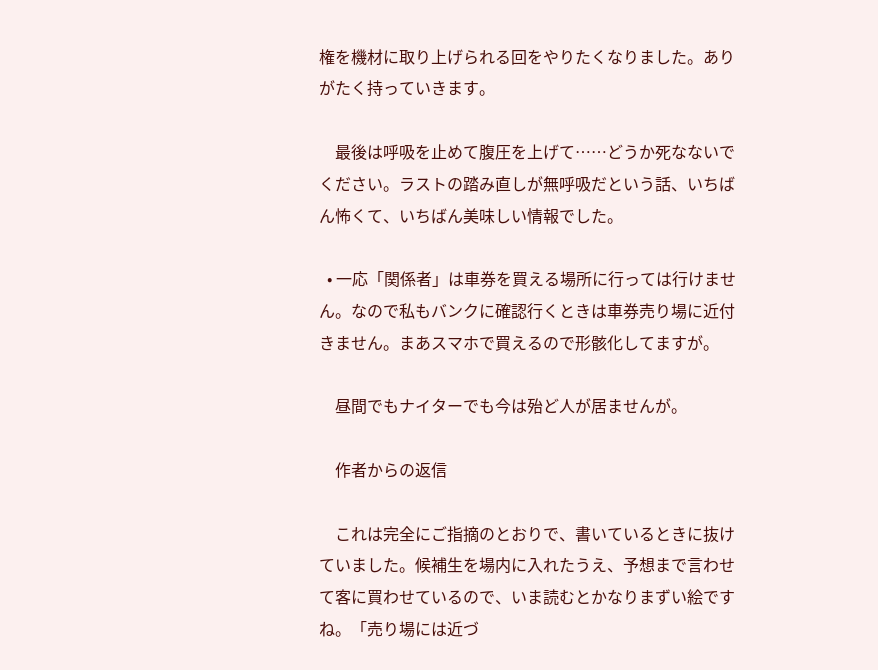権を機材に取り上げられる回をやりたくなりました。ありがたく持っていきます。

    最後は呼吸を止めて腹圧を上げて……どうか死なないでください。ラストの踏み直しが無呼吸だという話、いちばん怖くて、いちばん美味しい情報でした。

  • 一応「関係者」は車券を買える場所に行っては行けません。なので私もバンクに確認行くときは車券売り場に近付きません。まあスマホで買えるので形骸化してますが。

    昼間でもナイターでも今は殆ど人が居ませんが。

    作者からの返信

    これは完全にご指摘のとおりで、書いているときに抜けていました。候補生を場内に入れたうえ、予想まで言わせて客に買わせているので、いま読むとかなりまずい絵ですね。「売り場には近づ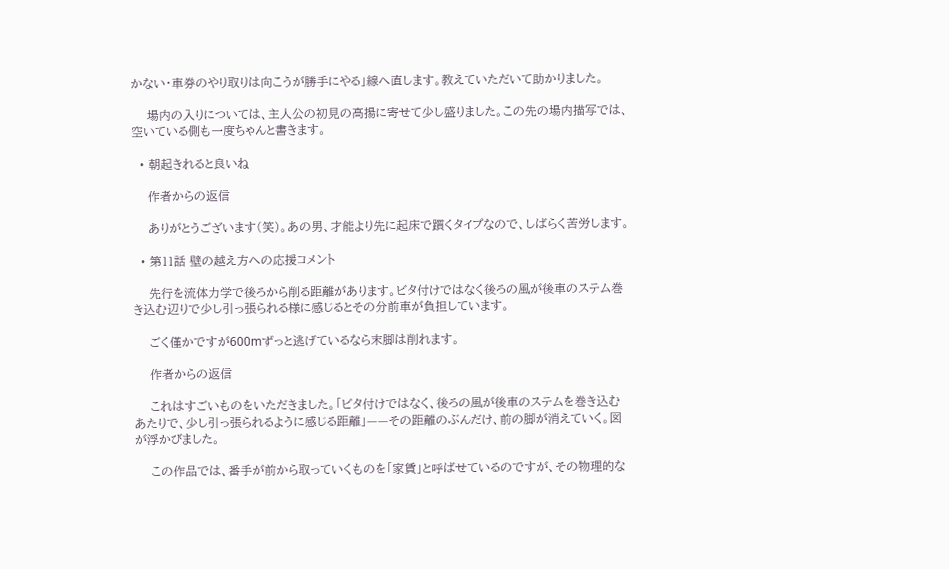かない・車券のやり取りは向こうが勝手にやる」線へ直します。教えていただいて助かりました。

    場内の入りについては、主人公の初見の高揚に寄せて少し盛りました。この先の場内描写では、空いている側も一度ちゃんと書きます。

  • 朝起きれると良いね

    作者からの返信

    ありがとうございます(笑)。あの男、才能より先に起床で躓くタイプなので、しばらく苦労します。

  • 第11話 壁の越え方への応援コメント

    先行を流体力学で後ろから削る距離があります。ビタ付けではなく後ろの風が後車のステム巻き込む辺りで少し引っ張られる様に感じるとその分前車が負担しています。

    ごく僅かですが600mずっと逃げているなら末脚は削れます。

    作者からの返信

    これはすごいものをいただきました。「ビタ付けではなく、後ろの風が後車のステムを巻き込むあたりで、少し引っ張られるように感じる距離」——その距離のぶんだけ、前の脚が消えていく。図が浮かびました。

    この作品では、番手が前から取っていくものを「家賃」と呼ばせているのですが、その物理的な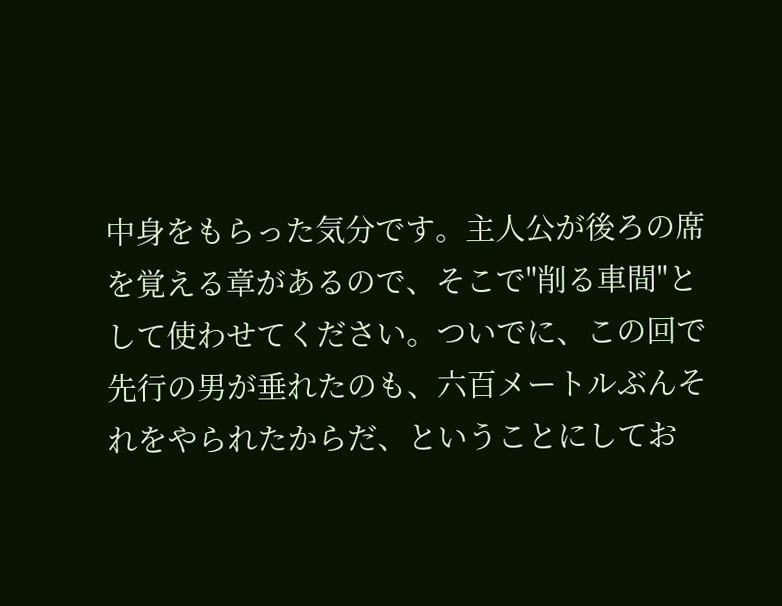中身をもらった気分です。主人公が後ろの席を覚える章があるので、そこで"削る車間"として使わせてください。ついでに、この回で先行の男が垂れたのも、六百メートルぶんそれをやられたからだ、ということにしてお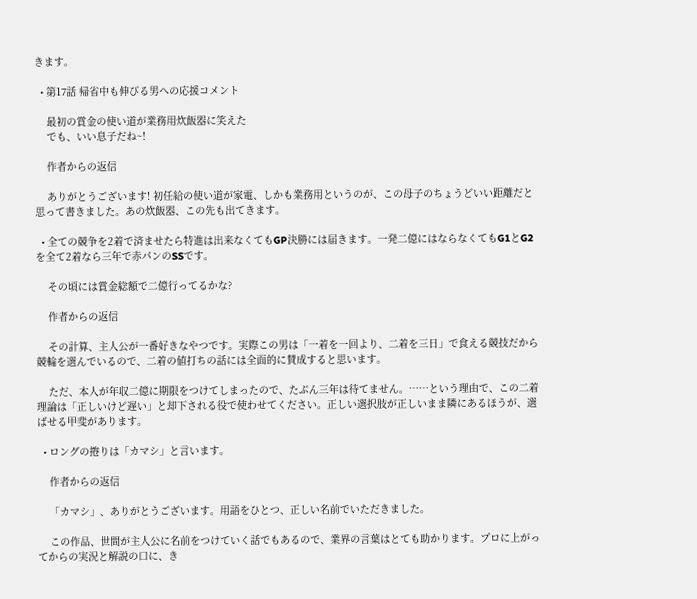きます。

  • 第17話 帰省中も伸びる男への応援コメント

    最初の賞金の使い道が業務用炊飯器に笑えた
    でも、いい息子だね~!

    作者からの返信

    ありがとうございます! 初任給の使い道が家電、しかも業務用というのが、この母子のちょうどいい距離だと思って書きました。あの炊飯器、この先も出てきます。

  • 全ての競争を2着で済ませたら特進は出来なくてもGP決勝には届きます。一発二億にはならなくてもG1とG2を全て2着なら三年で赤パンのSSです。

    その頃には賞金総額で二億行ってるかな?

    作者からの返信

    その計算、主人公が一番好きなやつです。実際この男は「一着を一回より、二着を三日」で食える競技だから競輪を選んでいるので、二着の値打ちの話には全面的に賛成すると思います。

    ただ、本人が年収二億に期限をつけてしまったので、たぶん三年は待てません。……という理由で、この二着理論は「正しいけど遅い」と却下される役で使わせてください。正しい選択肢が正しいまま隣にあるほうが、選ばせる甲斐があります。

  • ロングの捲りは「カマシ」と言います。

    作者からの返信

    「カマシ」、ありがとうございます。用語をひとつ、正しい名前でいただきました。

    この作品、世間が主人公に名前をつけていく話でもあるので、業界の言葉はとても助かります。プロに上がってからの実況と解説の口に、き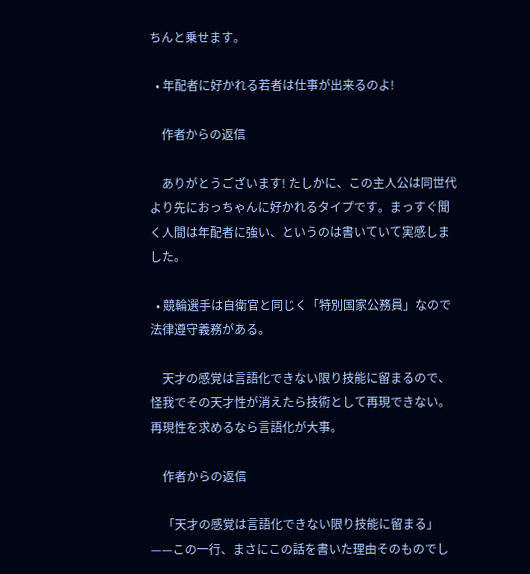ちんと乗せます。

  • 年配者に好かれる若者は仕事が出来るのよ!

    作者からの返信

    ありがとうございます! たしかに、この主人公は同世代より先におっちゃんに好かれるタイプです。まっすぐ聞く人間は年配者に強い、というのは書いていて実感しました。

  • 競輪選手は自衛官と同じく「特別国家公務員」なので法律遵守義務がある。

    天才の感覚は言語化できない限り技能に留まるので、怪我でその天才性が消えたら技術として再現できない。再現性を求めるなら言語化が大事。

    作者からの返信

    「天才の感覚は言語化できない限り技能に留まる」——この一行、まさにこの話を書いた理由そのものでし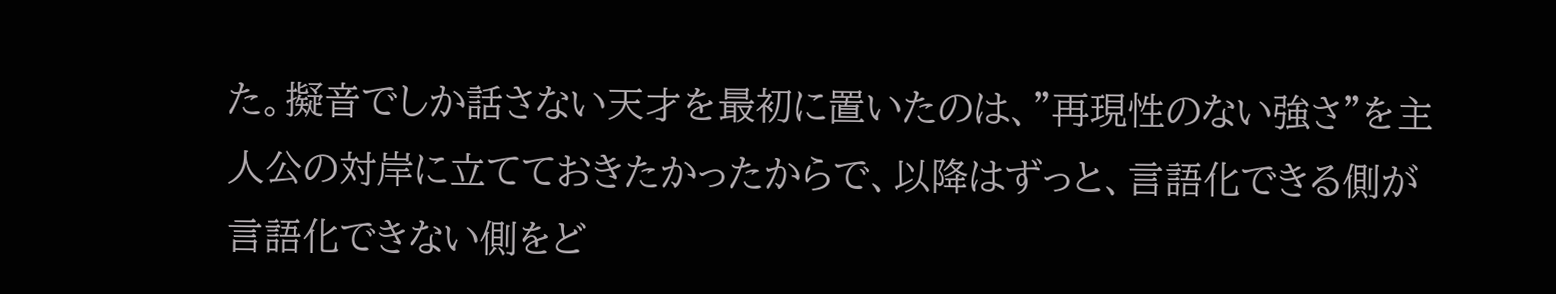た。擬音でしか話さない天才を最初に置いたのは、"再現性のない強さ"を主人公の対岸に立てておきたかったからで、以降はずっと、言語化できる側が言語化できない側をど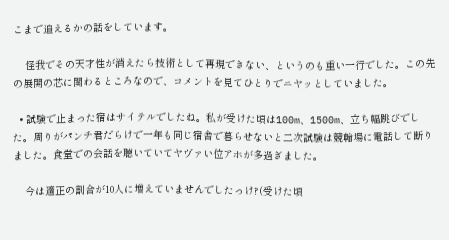こまで追えるかの話をしています。

    怪我でその天才性が消えたら技術として再現できない、というのも重い一行でした。この先の展開の芯に関わるところなので、コメントを見てひとりでニヤッとしていました。

  • 試験で止まった宿はサイテルでしたね。私が受けた頃は100m、1500m、立ち幅跳びでした。周りがパンチ君だらけで一年も同じ宿舎で暮らせないと二次試験は競輪場に電話して断りました。食堂での会話を聴いていてヤヴァい位アホが多過ぎました。

    今は適正の割合が10人に増えていませんでしたっけ?(受けた頃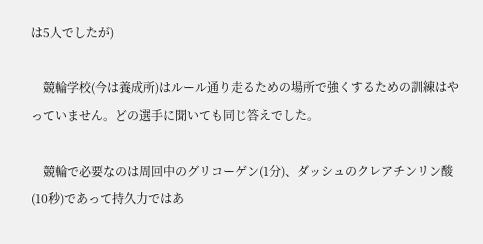は5人でしたが)

    競輪学校(今は養成所)はルール通り走るための場所で強くするための訓練はやっていません。どの選手に聞いても同じ答えでした。

    競輪で必要なのは周回中のグリコーゲン(1分)、ダッシュのクレアチンリン酸(10秒)であって持久力ではあ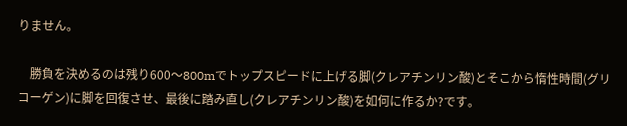りません。

    勝負を決めるのは残り600〜800mでトップスピードに上げる脚(クレアチンリン酸)とそこから惰性時間(グリコーゲン)に脚を回復させ、最後に踏み直し(クレアチンリン酸)を如何に作るか?です。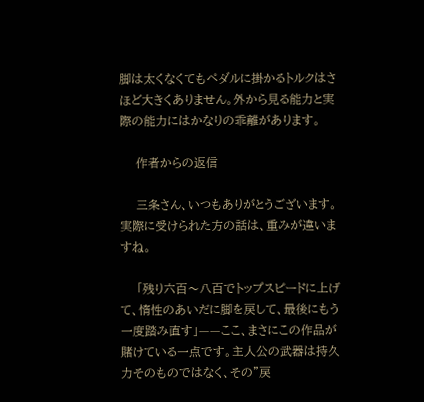脚は太くなくてもペダルに掛かるトルクはさほど大きくありません。外から見る能力と実際の能力にはかなりの乖離があります。

    作者からの返信

    三条さん、いつもありがとうございます。実際に受けられた方の話は、重みが違いますね。

    「残り六百〜八百でトップスピードに上げて、惰性のあいだに脚を戻して、最後にもう一度踏み直す」——ここ、まさにこの作品が賭けている一点です。主人公の武器は持久力そのものではなく、その"戻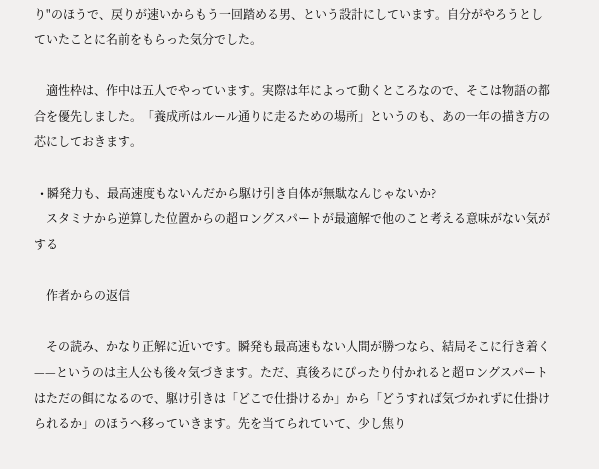り"のほうで、戻りが速いからもう一回踏める男、という設計にしています。自分がやろうとしていたことに名前をもらった気分でした。

    適性枠は、作中は五人でやっています。実際は年によって動くところなので、そこは物語の都合を優先しました。「養成所はルール通りに走るための場所」というのも、あの一年の描き方の芯にしておきます。

  • 瞬発力も、最高速度もないんだから駆け引き自体が無駄なんじゃないか?
    スタミナから逆算した位置からの超ロングスパートが最適解で他のこと考える意味がない気がする

    作者からの返信

    その読み、かなり正解に近いです。瞬発も最高速もない人間が勝つなら、結局そこに行き着く——というのは主人公も後々気づきます。ただ、真後ろにぴったり付かれると超ロングスパートはただの餌になるので、駆け引きは「どこで仕掛けるか」から「どうすれば気づかれずに仕掛けられるか」のほうへ移っていきます。先を当てられていて、少し焦り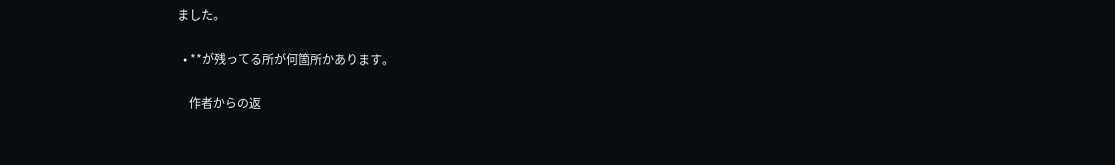ました。

  • **が残ってる所が何箇所かあります。

    作者からの返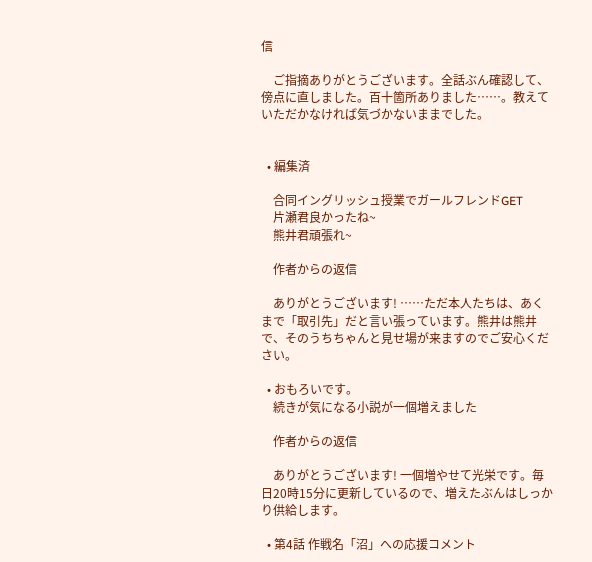信

    ご指摘ありがとうございます。全話ぶん確認して、傍点に直しました。百十箇所ありました……。教えていただかなければ気づかないままでした。


  • 編集済

    合同イングリッシュ授業でガールフレンドGET
    片瀬君良かったね~
    熊井君頑張れ~

    作者からの返信

    ありがとうございます! ……ただ本人たちは、あくまで「取引先」だと言い張っています。熊井は熊井で、そのうちちゃんと見せ場が来ますのでご安心ください。

  • おもろいです。
    続きが気になる小説が一個増えました

    作者からの返信

    ありがとうございます! 一個増やせて光栄です。毎日20時15分に更新しているので、増えたぶんはしっかり供給します。

  • 第4話 作戦名「沼」への応援コメント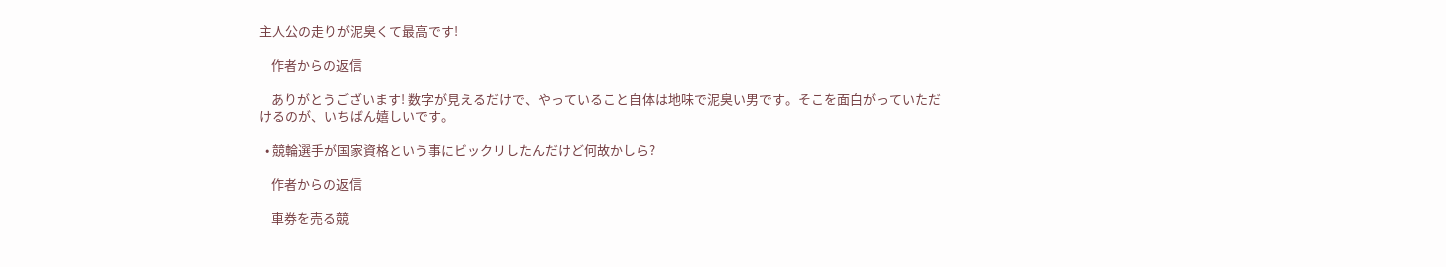主人公の走りが泥臭くて最高です!

    作者からの返信

    ありがとうございます! 数字が見えるだけで、やっていること自体は地味で泥臭い男です。そこを面白がっていただけるのが、いちばん嬉しいです。

  • 競輪選手が国家資格という事にビックリしたんだけど何故かしら?

    作者からの返信

    車券を売る競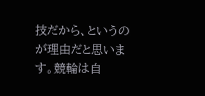技だから、というのが理由だと思います。競輪は自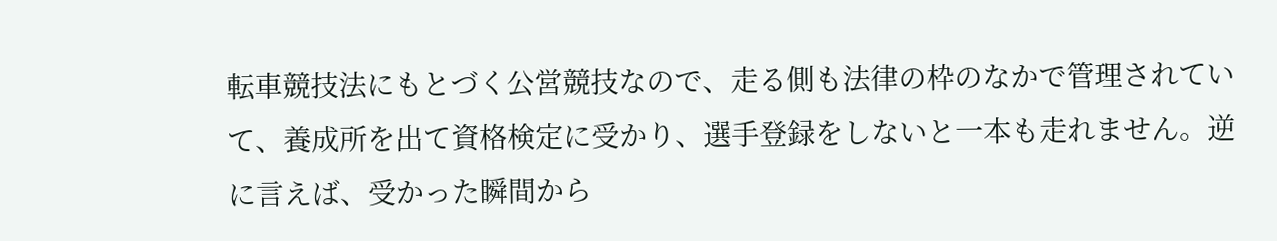転車競技法にもとづく公営競技なので、走る側も法律の枠のなかで管理されていて、養成所を出て資格検定に受かり、選手登録をしないと一本も走れません。逆に言えば、受かった瞬間から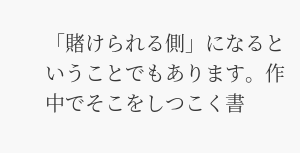「賭けられる側」になるということでもあります。作中でそこをしつこく書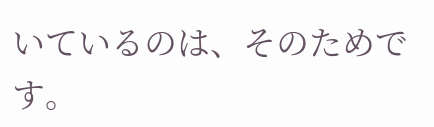いているのは、そのためです。